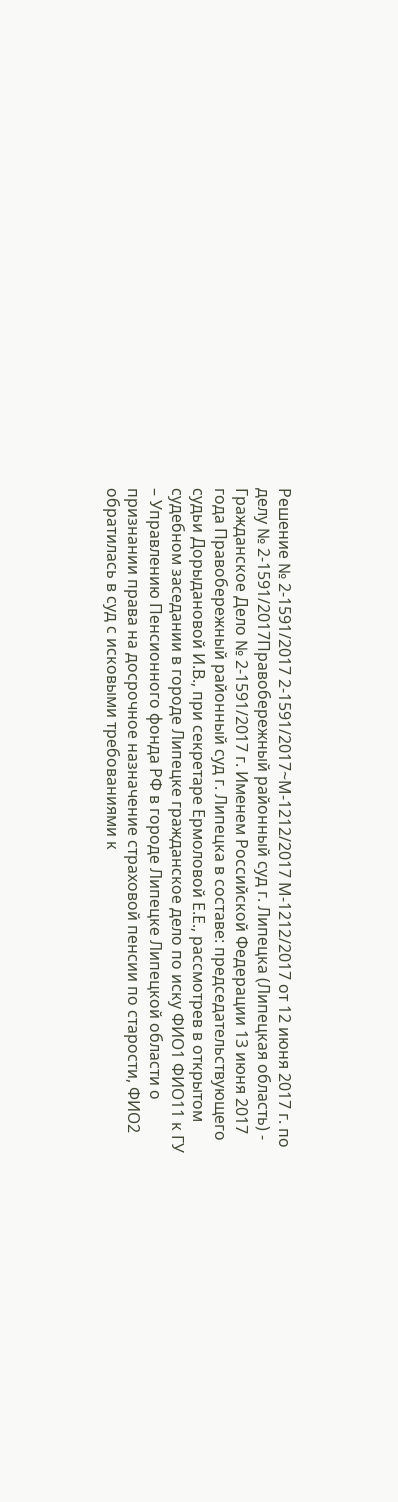Решение № 2-1591/2017 2-1591/2017~М-1212/2017 М-1212/2017 от 12 июня 2017 г. по делу № 2-1591/2017Правобережный районный суд г. Липецка (Липецкая область) - Гражданское Дело № 2-1591/2017 г. Именем Российской Федерации 13 июня 2017 года Правобережный районный суд г. Липецка в составе: председательствующего судьи Дорыдановой И.В., при секретаре Ермоловой Е.Е., рассмотрев в открытом судебном заседании в городе Липецке гражданское дело по иску ФИО1 ФИО11 к ГУ – Управлению Пенсионного фонда РФ в городе Липецке Липецкой области о признании права на досрочное назначение страховой пенсии по старости, ФИО2 обратилась в суд с исковыми требованиями к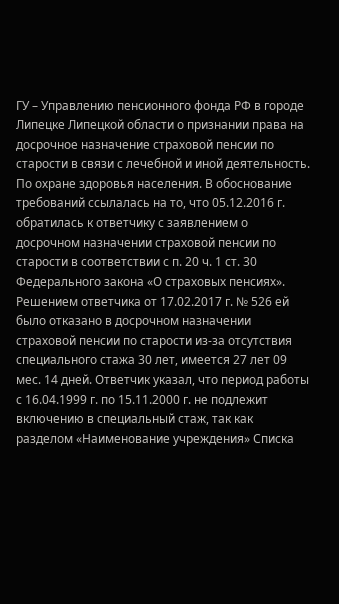ГУ – Управлению пенсионного фонда РФ в городе Липецке Липецкой области о признании права на досрочное назначение страховой пенсии по старости в связи с лечебной и иной деятельность. По охране здоровья населения. В обоснование требований ссылалась на то, что 05.12.2016 г. обратилась к ответчику с заявлением о досрочном назначении страховой пенсии по старости в соответствии с п. 20 ч. 1 ст. 30 Федерального закона «О страховых пенсиях». Решением ответчика от 17.02.2017 г. № 526 ей было отказано в досрочном назначении страховой пенсии по старости из-за отсутствия специального стажа 30 лет, имеется 27 лет 09 мес. 14 дней. Ответчик указал, что период работы с 16.04.1999 г. по 15.11.2000 г. не подлежит включению в специальный стаж, так как разделом «Наименование учреждения» Списка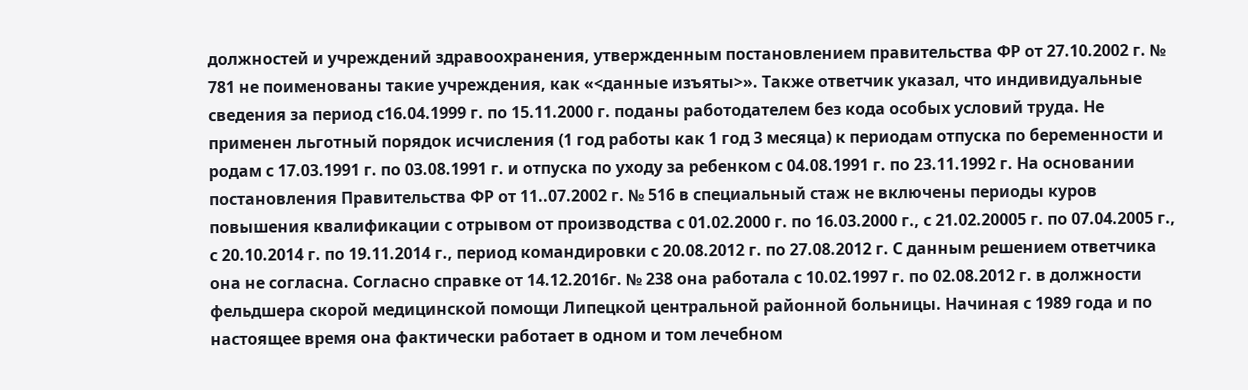должностей и учреждений здравоохранения, утвержденным постановлением правительства ФР от 27.10.2002 г. № 781 не поименованы такие учреждения, как «<данные изъяты>». Также ответчик указал, что индивидуальные сведения за период с16.04.1999 г. по 15.11.2000 г. поданы работодателем без кода особых условий труда. Не применен льготный порядок исчисления (1 год работы как 1 год 3 месяца) к периодам отпуска по беременности и родам с 17.03.1991 г. по 03.08.1991 г. и отпуска по уходу за ребенком с 04.08.1991 г. по 23.11.1992 г. На основании постановления Правительства ФР от 11..07.2002 г. № 516 в специальный стаж не включены периоды куров повышения квалификации с отрывом от производства с 01.02.2000 г. по 16.03.2000 г., с 21.02.20005 г. по 07.04.2005 г., с 20.10.2014 г. по 19.11.2014 г., период командировки с 20.08.2012 г. по 27.08.2012 г. С данным решением ответчика она не согласна. Согласно справке от 14.12.2016г. № 238 она работала с 10.02.1997 г. по 02.08.2012 г. в должности фельдшера скорой медицинской помощи Липецкой центральной районной больницы. Начиная с 1989 года и по настоящее время она фактически работает в одном и том лечебном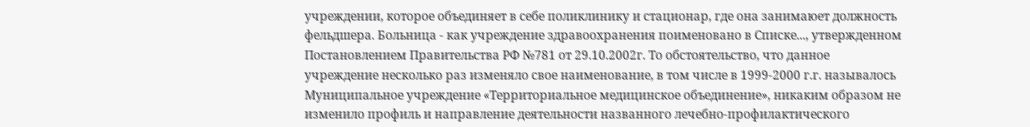учреждении, которое объединяет в себе поликлинику и стационар, где она занимаюет должность фельдшера. Больница - как учреждение здравоохранения поименовано в Списке..., утвержденном Постановлением Правительства РФ №781 от 29.10.2002г. То обстоятельство, что данное учреждение несколько раз изменяло свое наименование, в том числе в 1999-2000 г.г. называлось Муниципальное учреждение «Территориальное медицинское объединение», никаким образом не изменило профиль и направление деятельности названного лечебно-профилактического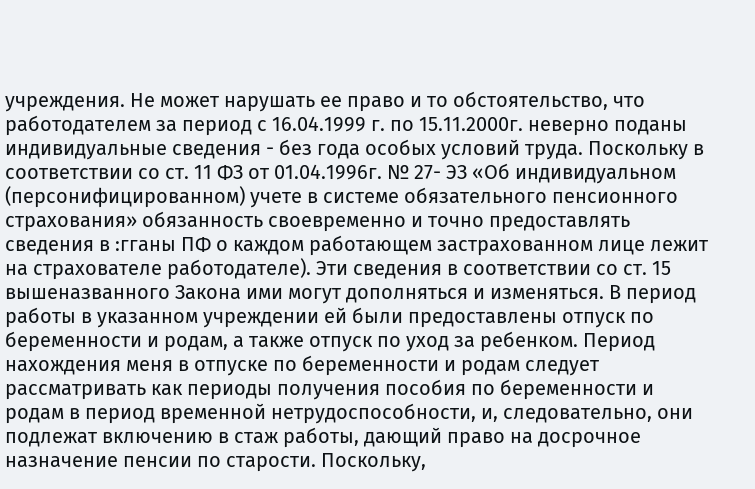учреждения. Не может нарушать ее право и то обстоятельство, что работодателем за период с 16.04.1999 г. по 15.11.2000г. неверно поданы индивидуальные сведения - без года особых условий труда. Поскольку в соответствии со ст. 11 ФЗ от 01.04.1996г. № 27- ЭЗ «Об индивидуальном (персонифицированном) учете в системе обязательного пенсионного страхования» обязанность своевременно и точно предоставлять сведения в :гганы ПФ о каждом работающем застрахованном лице лежит на страхователе работодателе). Эти сведения в соответствии со ст. 15 вышеназванного Закона ими могут дополняться и изменяться. В период работы в указанном учреждении ей были предоставлены отпуск по беременности и родам, а также отпуск по уход за ребенком. Период нахождения меня в отпуске по беременности и родам следует рассматривать как периоды получения пособия по беременности и родам в период временной нетрудоспособности, и, следовательно, они подлежат включению в стаж работы, дающий право на досрочное назначение пенсии по старости. Поскольку,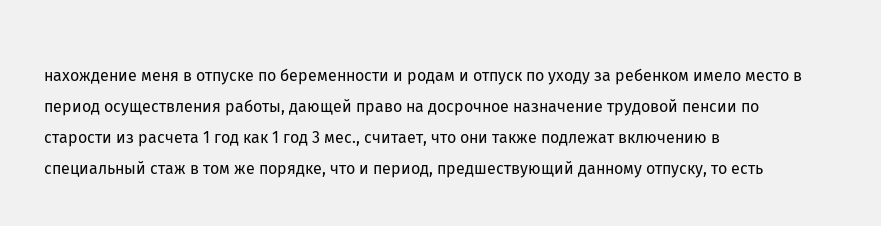нахождение меня в отпуске по беременности и родам и отпуск по уходу за ребенком имело место в период осуществления работы, дающей право на досрочное назначение трудовой пенсии по старости из расчета 1 год как 1 год 3 мес., считает, что они также подлежат включению в специальный стаж в том же порядке, что и период, предшествующий данному отпуску, то есть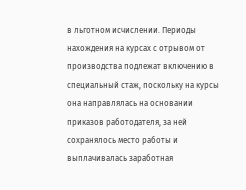в льготном исчислении. Периоды нахождения на курсах с отрывом от производства подлежат включению в специальный стаж, поскольку на курсы она направлялась на основании приказов работодателя, за ней сохранялось место работы и выплачивалась заработная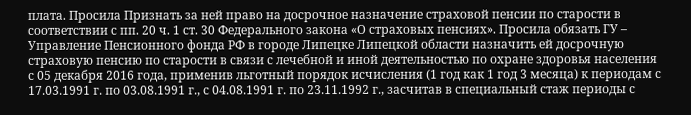плата. Просила Признать за ней право на досрочное назначение страховой пенсии по старости в соответствии с пп. 20 ч. 1 ст. 30 Федерального закона «О страховых пенсиях». Просила обязать ГУ – Управление Пенсионного фонда РФ в городе Липецке Липецкой области назначить ей досрочную страховую пенсию по старости в связи с лечебной и иной деятельностью по охране здоровья населения с 05 декабря 2016 года, применив льготный порядок исчисления (1 год как 1 год 3 месяца) к периодам с 17.03.1991 г. по 03.08.1991 г., с 04.08.1991 г. по 23.11.1992 г., засчитав в специальный стаж периоды с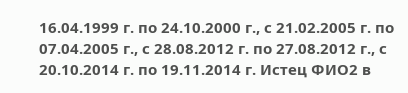16.04.1999 г. по 24.10.2000 г., с 21.02.2005 г. по 07.04.2005 г., с 28.08.2012 г. по 27.08.2012 г., с 20.10.2014 г. по 19.11.2014 г. Истец ФИО2 в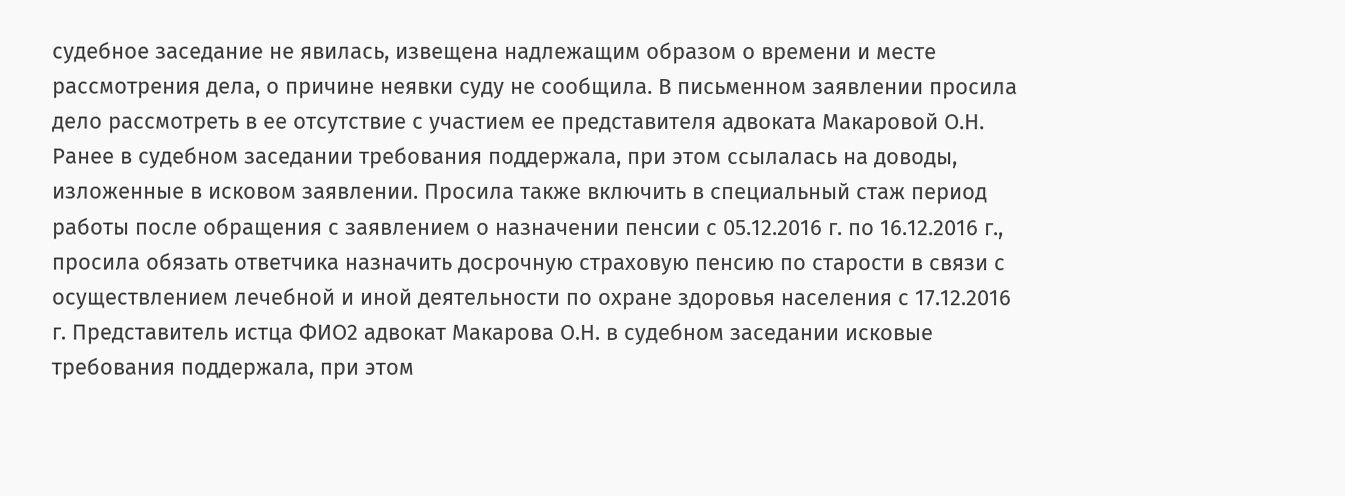судебное заседание не явилась, извещена надлежащим образом о времени и месте рассмотрения дела, о причине неявки суду не сообщила. В письменном заявлении просила дело рассмотреть в ее отсутствие с участием ее представителя адвоката Макаровой О.Н. Ранее в судебном заседании требования поддержала, при этом ссылалась на доводы, изложенные в исковом заявлении. Просила также включить в специальный стаж период работы после обращения с заявлением о назначении пенсии с 05.12.2016 г. по 16.12.2016 г., просила обязать ответчика назначить досрочную страховую пенсию по старости в связи с осуществлением лечебной и иной деятельности по охране здоровья населения с 17.12.2016 г. Представитель истца ФИО2 адвокат Макарова О.Н. в судебном заседании исковые требования поддержала, при этом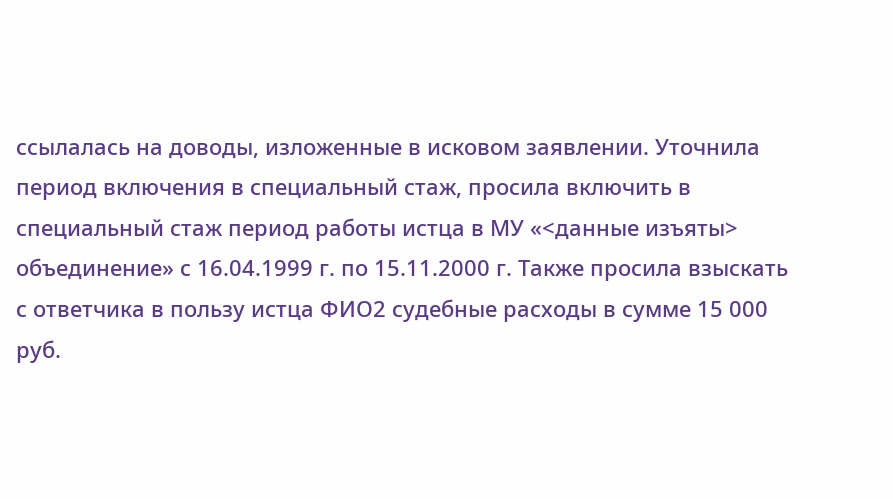ссылалась на доводы, изложенные в исковом заявлении. Уточнила период включения в специальный стаж, просила включить в специальный стаж период работы истца в МУ «<данные изъяты> объединение» с 16.04.1999 г. по 15.11.2000 г. Также просила взыскать с ответчика в пользу истца ФИО2 судебные расходы в сумме 15 000 руб.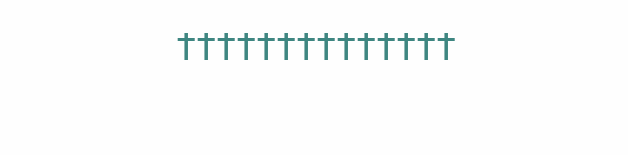††††††††††††††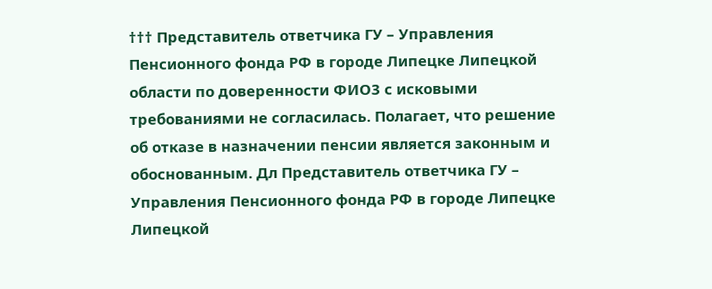††† Представитель ответчика ГУ – Управления Пенсионного фонда РФ в городе Липецке Липецкой области по доверенности ФИО3 с исковыми требованиями не согласилась. Полагает, что решение об отказе в назначении пенсии является законным и обоснованным. Дл Представитель ответчика ГУ – Управления Пенсионного фонда РФ в городе Липецке Липецкой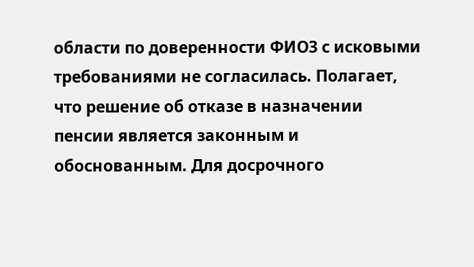области по доверенности ФИО3 с исковыми требованиями не согласилась. Полагает, что решение об отказе в назначении пенсии является законным и обоснованным. Для досрочного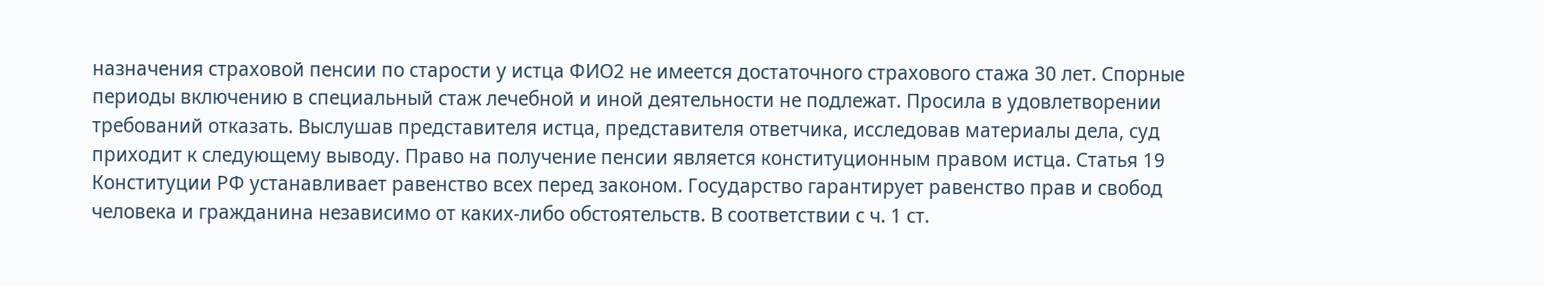назначения страховой пенсии по старости у истца ФИО2 не имеется достаточного страхового стажа 30 лет. Спорные периоды включению в специальный стаж лечебной и иной деятельности не подлежат. Просила в удовлетворении требований отказать. Выслушав представителя истца, представителя ответчика, исследовав материалы дела, суд приходит к следующему выводу. Право на получение пенсии является конституционным правом истца. Статья 19 Конституции РФ устанавливает равенство всех перед законом. Государство гарантирует равенство прав и свобод человека и гражданина независимо от каких-либо обстоятельств. В соответствии с ч. 1 ст.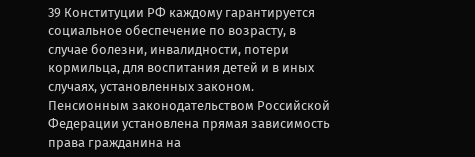39 Конституции РФ каждому гарантируется социальное обеспечение по возрасту, в случае болезни, инвалидности, потери кормильца, для воспитания детей и в иных случаях, установленных законом. Пенсионным законодательством Российской Федерации установлена прямая зависимость права гражданина на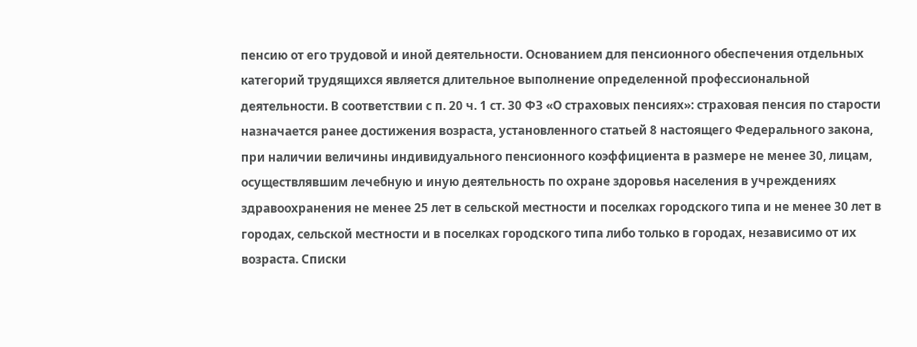пенсию от его трудовой и иной деятельности. Основанием для пенсионного обеспечения отдельных категорий трудящихся является длительное выполнение определенной профессиональной деятельности. В соответствии с п. 20 ч. 1 ст. 30 ФЗ «О страховых пенсиях»: страховая пенсия по старости назначается ранее достижения возраста, установленного статьей 8 настоящего Федерального закона, при наличии величины индивидуального пенсионного коэффициента в размере не менее 30, лицам, осуществлявшим лечебную и иную деятельность по охране здоровья населения в учреждениях здравоохранения не менее 25 лет в сельской местности и поселках городского типа и не менее 30 лет в городах, сельской местности и в поселках городского типа либо только в городах, независимо от их возраста. Списки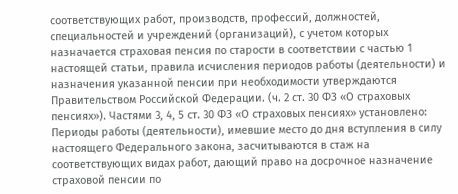соответствующих работ, производств, профессий, должностей, специальностей и учреждений (организаций), с учетом которых назначается страховая пенсия по старости в соответствии с частью 1 настоящей статьи, правила исчисления периодов работы (деятельности) и назначения указанной пенсии при необходимости утверждаются Правительством Российской Федерации. (ч. 2 ст. 30 ФЗ «О страховых пенсиях»). Частями 3, 4, 5 ст. 30 ФЗ «О страховых пенсиях» установлено: Периоды работы (деятельности), имевшие место до дня вступления в силу настоящего Федерального закона, засчитываются в стаж на соответствующих видах работ, дающий право на досрочное назначение страховой пенсии по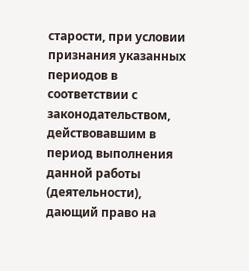старости, при условии признания указанных периодов в соответствии с законодательством, действовавшим в период выполнения данной работы (деятельности), дающий право на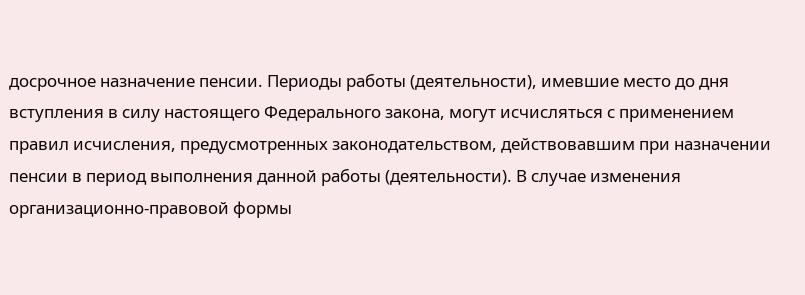досрочное назначение пенсии. Периоды работы (деятельности), имевшие место до дня вступления в силу настоящего Федерального закона, могут исчисляться с применением правил исчисления, предусмотренных законодательством, действовавшим при назначении пенсии в период выполнения данной работы (деятельности). В случае изменения организационно-правовой формы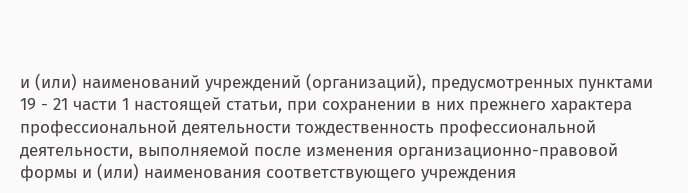и (или) наименований учреждений (организаций), предусмотренных пунктами 19 - 21 части 1 настоящей статьи, при сохранении в них прежнего характера профессиональной деятельности тождественность профессиональной деятельности, выполняемой после изменения организационно-правовой формы и (или) наименования соответствующего учреждения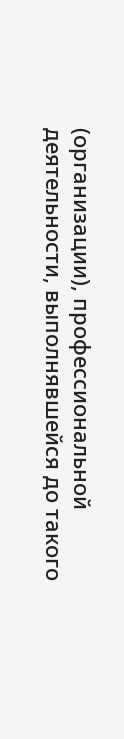(организации), профессиональной деятельности, выполнявшейся до такого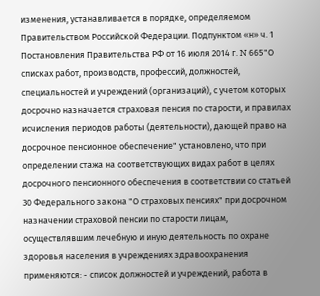изменения, устанавливается в порядке, определяемом Правительством Российской Федерации. Подпунктом «н» ч. 1 Постановления Правительства РФ от 16 июля 2014 г. N 665"О списках работ, производств, профессий, должностей, специальностей и учреждений (организаций), с учетом которых досрочно назначается страховая пенсия по старости, и правилах исчисления периодов работы (деятельности), дающей право на досрочное пенсионное обеспечение" установлено, что при определении стажа на соответствующих видах работ в целях досрочного пенсионного обеспечения в соответствии со статьей 30 Федерального закона "О страховых пенсиях" при досрочном назначении страховой пенсии по старости лицам, осуществлявшим лечебную и иную деятельность по охране здоровья населения в учреждениях здравоохранения применяются: - список должностей и учреждений, работа в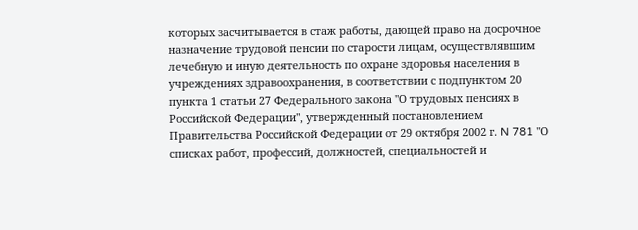которых засчитывается в стаж работы, дающей право на досрочное назначение трудовой пенсии по старости лицам, осуществлявшим лечебную и иную деятельность по охране здоровья населения в учреждениях здравоохранения, в соответствии с подпунктом 20 пункта 1 статьи 27 Федерального закона "О трудовых пенсиях в Российской Федерации", утвержденный постановлением Правительства Российской Федерации от 29 октября 2002 г. N 781 "О списках работ, профессий, должностей, специальностей и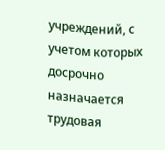учреждений, с учетом которых досрочно назначается трудовая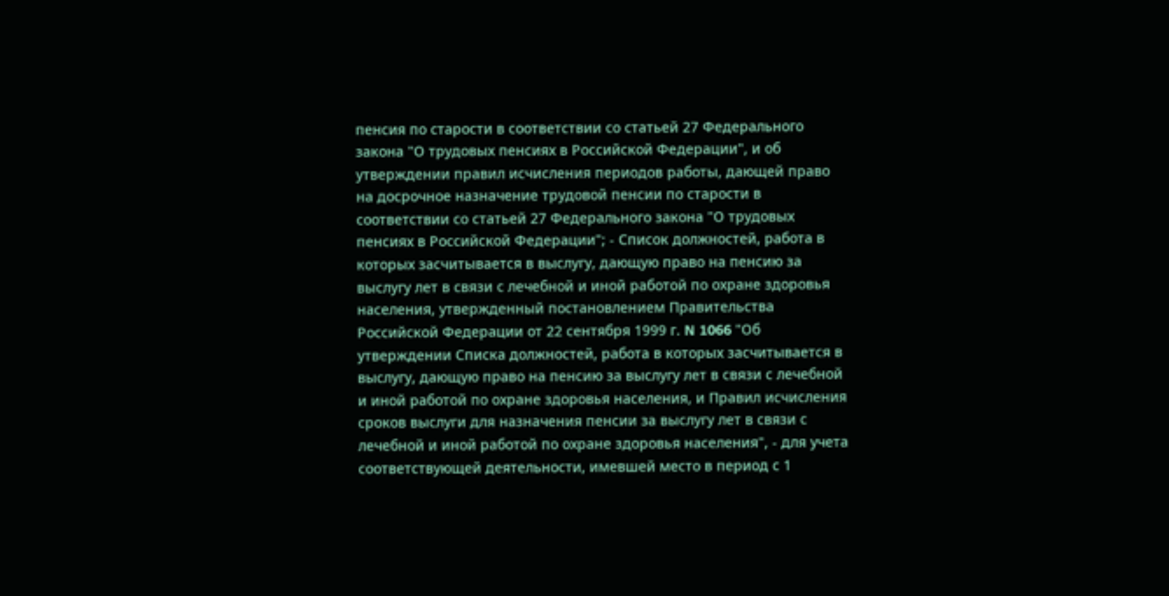пенсия по старости в соответствии со статьей 27 Федерального закона "О трудовых пенсиях в Российской Федерации", и об утверждении правил исчисления периодов работы, дающей право на досрочное назначение трудовой пенсии по старости в соответствии со статьей 27 Федерального закона "О трудовых пенсиях в Российской Федерации"; - Список должностей, работа в которых засчитывается в выслугу, дающую право на пенсию за выслугу лет в связи с лечебной и иной работой по охране здоровья населения, утвержденный постановлением Правительства Российской Федерации от 22 сентября 1999 г. N 1066 "Об утверждении Списка должностей, работа в которых засчитывается в выслугу, дающую право на пенсию за выслугу лет в связи с лечебной и иной работой по охране здоровья населения, и Правил исчисления сроков выслуги для назначения пенсии за выслугу лет в связи с лечебной и иной работой по охране здоровья населения", - для учета соответствующей деятельности, имевшей место в период с 1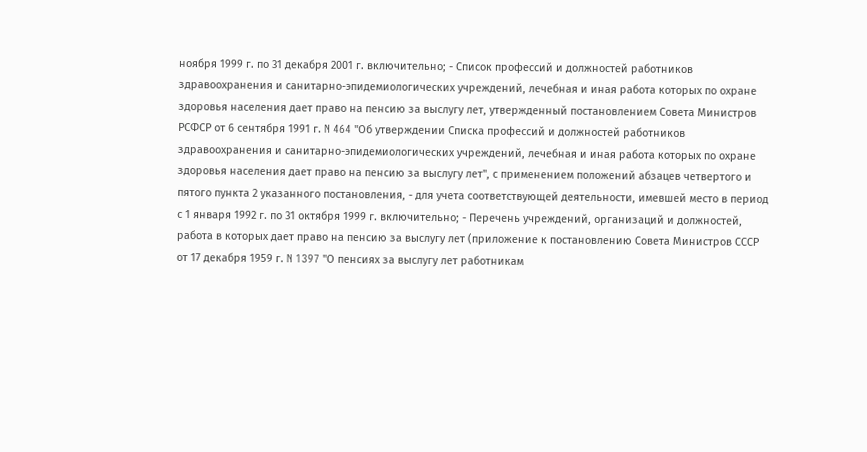ноября 1999 г. по 31 декабря 2001 г. включительно; - Список профессий и должностей работников здравоохранения и санитарно-эпидемиологических учреждений, лечебная и иная работа которых по охране здоровья населения дает право на пенсию за выслугу лет, утвержденный постановлением Совета Министров РСФСР от 6 сентября 1991 г. N 464 "Об утверждении Списка профессий и должностей работников здравоохранения и санитарно-эпидемиологических учреждений, лечебная и иная работа которых по охране здоровья населения дает право на пенсию за выслугу лет", с применением положений абзацев четвертого и пятого пункта 2 указанного постановления, - для учета соответствующей деятельности, имевшей место в период с 1 января 1992 г. по 31 октября 1999 г. включительно; - Перечень учреждений, организаций и должностей, работа в которых дает право на пенсию за выслугу лет (приложение к постановлению Совета Министров СССР от 17 декабря 1959 г. N 1397 "О пенсиях за выслугу лет работникам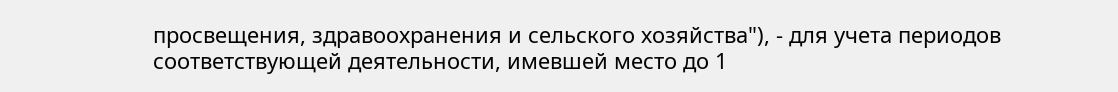просвещения, здравоохранения и сельского хозяйства"), - для учета периодов соответствующей деятельности, имевшей место до 1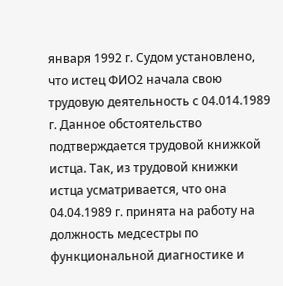января 1992 г. Судом установлено, что истец ФИО2 начала свою трудовую деятельность с 04.014.1989 г. Данное обстоятельство подтверждается трудовой книжкой истца. Так, из трудовой книжки истца усматривается, что она 04.04.1989 г. принята на работу на должность медсестры по функциональной диагностике и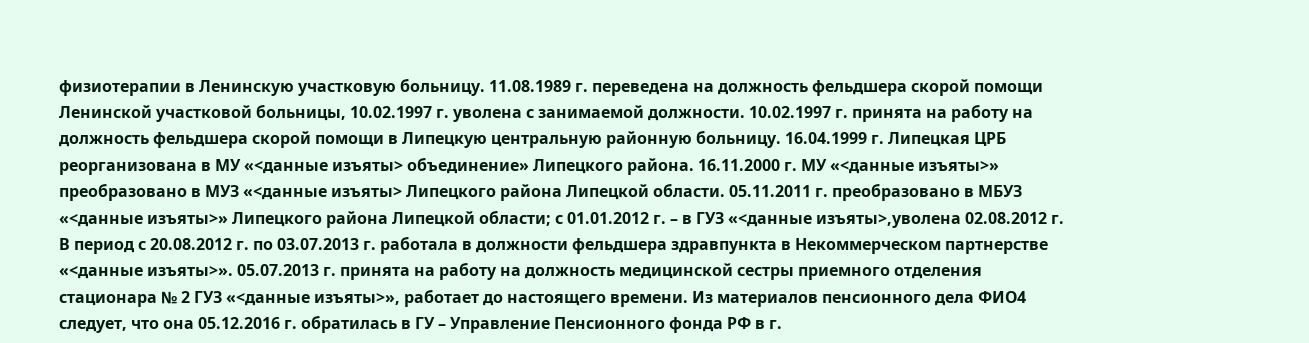физиотерапии в Ленинскую участковую больницу. 11.08.1989 г. переведена на должность фельдшера скорой помощи Ленинской участковой больницы, 10.02.1997 г. уволена с занимаемой должности. 10.02.1997 г. принята на работу на должность фельдшера скорой помощи в Липецкую центральную районную больницу. 16.04.1999 г. Липецкая ЦРБ реорганизована в МУ «<данные изъяты> объединение» Липецкого района. 16.11.2000 г. МУ «<данные изъяты>» преобразовано в МУЗ «<данные изъяты> Липецкого района Липецкой области. 05.11.2011 г. преобразовано в МБУЗ «<данные изъяты>» Липецкого района Липецкой области; с 01.01.2012 г. – в ГУЗ «<данные изъяты>,уволена 02.08.2012 г. В период с 20.08.2012 г. по 03.07.2013 г. работала в должности фельдшера здравпункта в Некоммерческом партнерстве «<данные изъяты>». 05.07.2013 г. принята на работу на должность медицинской сестры приемного отделения стационара № 2 ГУЗ «<данные изъяты>», работает до настоящего времени. Из материалов пенсионного дела ФИО4 следует, что она 05.12.2016 г. обратилась в ГУ – Управление Пенсионного фонда РФ в г.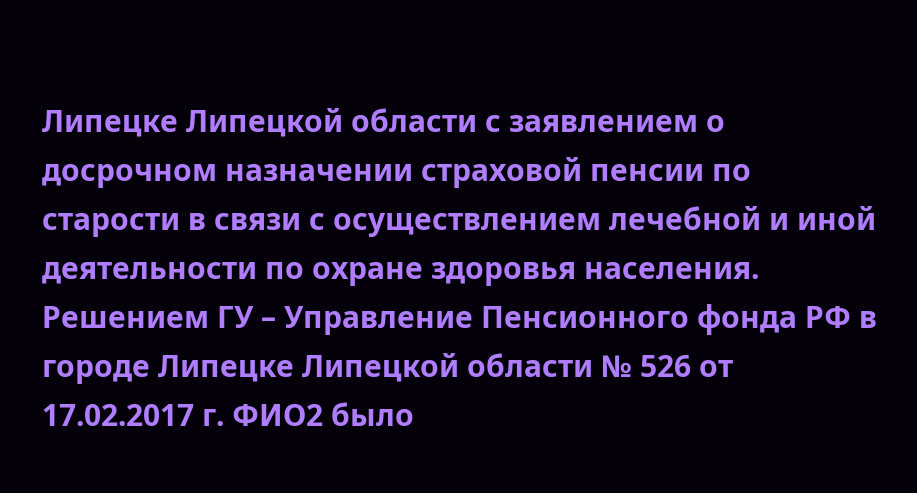Липецке Липецкой области с заявлением о досрочном назначении страховой пенсии по старости в связи с осуществлением лечебной и иной деятельности по охране здоровья населения. Решением ГУ – Управление Пенсионного фонда РФ в городе Липецке Липецкой области № 526 от 17.02.2017 г. ФИО2 было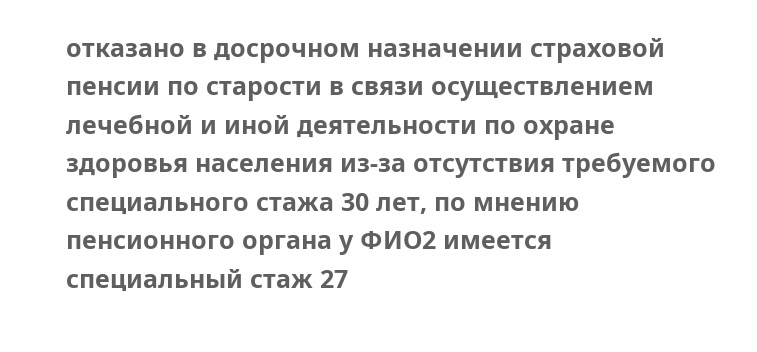отказано в досрочном назначении страховой пенсии по старости в связи осуществлением лечебной и иной деятельности по охране здоровья населения из-за отсутствия требуемого специального стажа 30 лет, по мнению пенсионного органа у ФИО2 имеется специальный стаж 27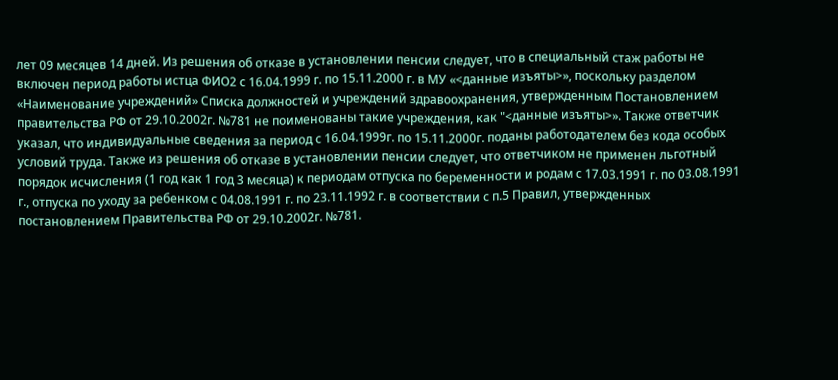лет 09 месяцев 14 дней. Из решения об отказе в установлении пенсии следует, что в специальный стаж работы не включен период работы истца ФИО2 с 16.04.1999 г. по 15.11.2000 г. в МУ «<данные изъяты>», поскольку разделом «Наименование учреждений» Списка должностей и учреждений здравоохранения, утвержденным Постановлением правительства РФ от 29.10.2002г. №781 не поименованы такие учреждения, как "<данные изъяты>». Также ответчик указал, что индивидуальные сведения за период с 16.04.1999г. по 15.11.2000г. поданы работодателем без кода особых условий труда. Также из решения об отказе в установлении пенсии следует, что ответчиком не применен льготный порядок исчисления (1 год как 1 год 3 месяца) к периодам отпуска по беременности и родам с 17.03.1991 г. по 03.08.1991 г., отпуска по уходу за ребенком с 04.08.1991 г. по 23.11.1992 г. в соответствии с п.5 Правил, утвержденных постановлением Правительства РФ от 29.10.2002г. №781.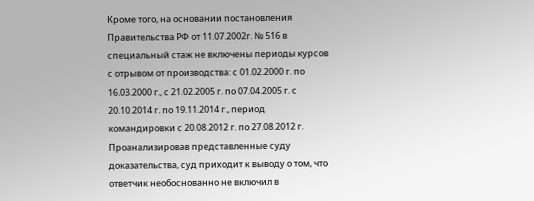Кроме того, на основании постановления Правительства РФ от 11.07.2002г. № 516 в специальный стаж не включены периоды курсов с отрывом от производства: с 01.02.2000 г. по 16.03.2000 г., с 21.02.2005 г. по 07.04.2005 г. с 20.10.2014 г. по 19.11.2014 г., период командировки с 20.08.2012 г. по 27.08.2012 г. Проанализировав представленные суду доказательства, суд приходит к выводу о том, что ответчик необоснованно не включил в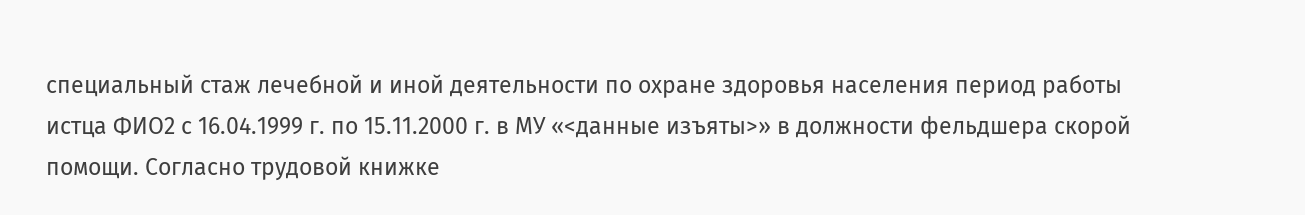специальный стаж лечебной и иной деятельности по охране здоровья населения период работы истца ФИО2 с 16.04.1999 г. по 15.11.2000 г. в МУ «<данные изъяты>» в должности фельдшера скорой помощи. Согласно трудовой книжке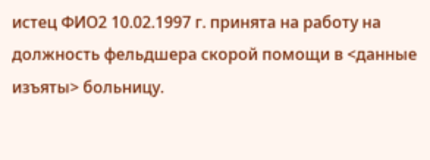истец ФИО2 10.02.1997 г. принята на работу на должность фельдшера скорой помощи в <данные изъяты> больницу.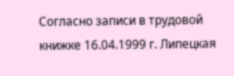Согласно записи в трудовой книжке 16.04.1999 г. Липецкая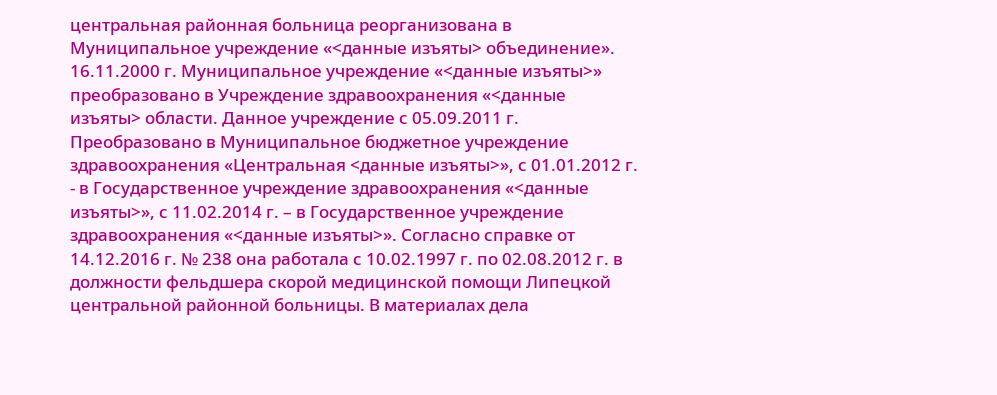центральная районная больница реорганизована в Муниципальное учреждение «<данные изъяты> объединение». 16.11.2000 г. Муниципальное учреждение «<данные изъяты>» преобразовано в Учреждение здравоохранения «<данные изъяты> области. Данное учреждение с 05.09.2011 г. Преобразовано в Муниципальное бюджетное учреждение здравоохранения «Центральная <данные изъяты>», с 01.01.2012 г. - в Государственное учреждение здравоохранения «<данные изъяты>», с 11.02.2014 г. – в Государственное учреждение здравоохранения «<данные изъяты>». Согласно справке от 14.12.2016 г. № 238 она работала с 10.02.1997 г. по 02.08.2012 г. в должности фельдшера скорой медицинской помощи Липецкой центральной районной больницы. В материалах дела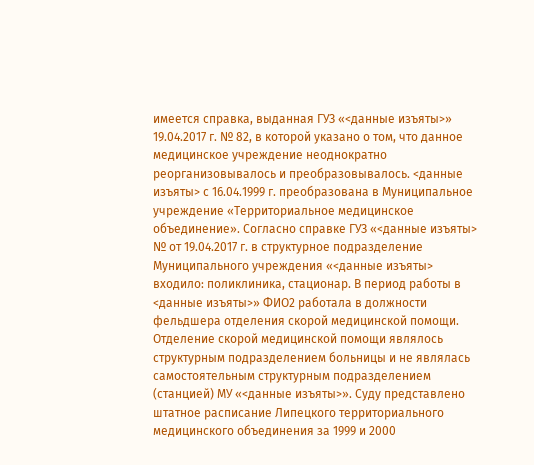имеется справка, выданная ГУЗ «<данные изъяты>» 19.04.2017 г. № 82, в которой указано о том, что данное медицинское учреждение неоднократно реорганизовывалось и преобразовывалось. <данные изъяты> с 16.04.1999 г. преобразована в Муниципальное учреждение «Территориальное медицинское объединение». Согласно справке ГУЗ «<данные изъяты> № от 19.04.2017 г. в структурное подразделение Муниципального учреждения «<данные изъяты> входило: поликлиника, стационар. В период работы в <данные изъяты>» ФИО2 работала в должности фельдшера отделения скорой медицинской помощи. Отделение скорой медицинской помощи являлось структурным подразделением больницы и не являлась самостоятельным структурным подразделением (станцией) МУ «<данные изъяты>». Суду представлено штатное расписание Липецкого территориального медицинского объединения за 1999 и 2000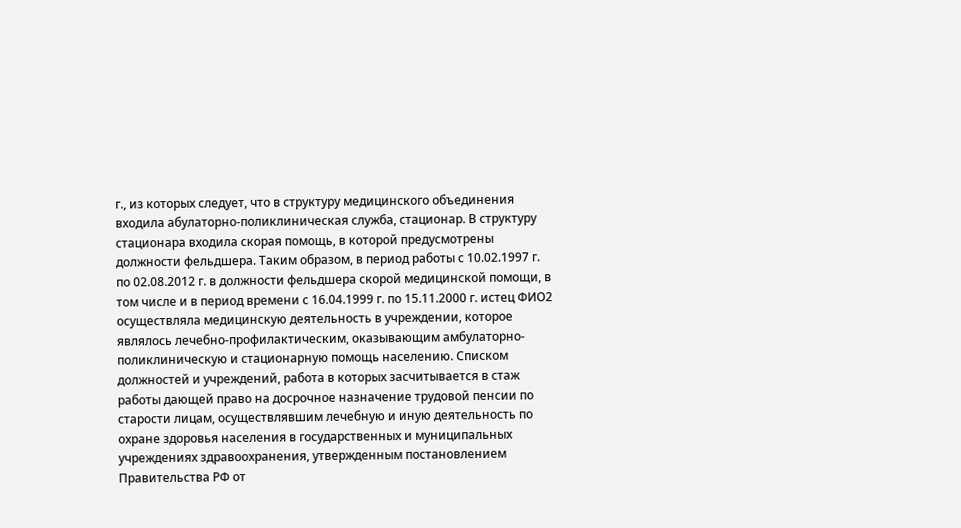г., из которых следует, что в структуру медицинского объединения входила абулаторно-поликлиническая служба, стационар. В структуру стационара входила скорая помощь, в которой предусмотрены должности фельдшера. Таким образом, в период работы с 10.02.1997 г. по 02.08.2012 г. в должности фельдшера скорой медицинской помощи, в том числе и в период времени с 16.04.1999 г. по 15.11.2000 г. истец ФИО2 осуществляла медицинскую деятельность в учреждении, которое являлось лечебно-профилактическим, оказывающим амбулаторно- поликлиническую и стационарную помощь населению. Списком должностей и учреждений, работа в которых засчитывается в стаж работы дающей право на досрочное назначение трудовой пенсии по старости лицам, осуществлявшим лечебную и иную деятельность по охране здоровья населения в государственных и муниципальных учреждениях здравоохранения, утвержденным постановлением Правительства РФ от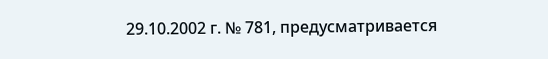29.10.2002 г. № 781, предусматривается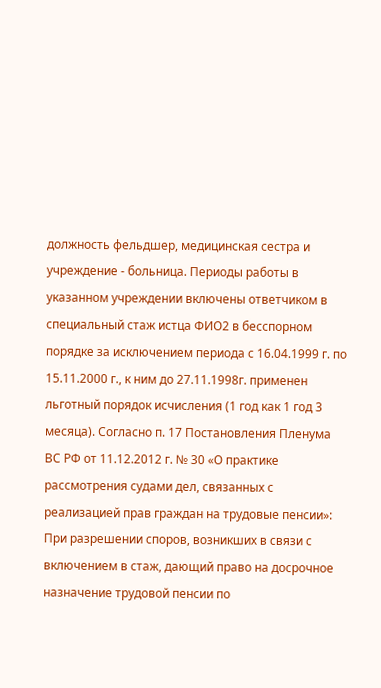должность фельдшер, медицинская сестра и учреждение - больница. Периоды работы в указанном учреждении включены ответчиком в специальный стаж истца ФИО2 в бесспорном порядке за исключением периода с 16.04.1999 г. по 15.11.2000 г., к ним до 27.11.1998г. применен льготный порядок исчисления (1 год как 1 год 3 месяца). Согласно п. 17 Постановления Пленума ВС РФ от 11.12.2012 г. № 30 «О практике рассмотрения судами дел, связанных с реализацией прав граждан на трудовые пенсии»: При разрешении споров, возникших в связи с включением в стаж, дающий право на досрочное назначение трудовой пенсии по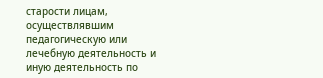старости лицам, осуществлявшим педагогическую или лечебную деятельность и иную деятельность по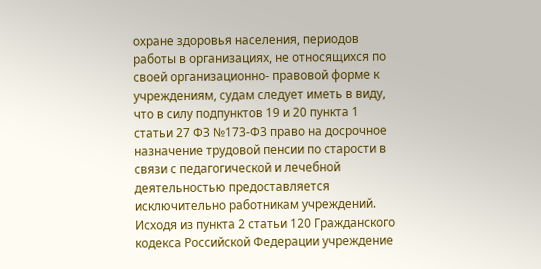охране здоровья населения, периодов работы в организациях, не относящихся по своей организационно- правовой форме к учреждениям, судам следует иметь в виду, что в силу подпунктов 19 и 20 пункта 1 статьи 27 ФЗ №173-Ф3 право на досрочное назначение трудовой пенсии по старости в связи с педагогической и лечебной деятельностью предоставляется исключительно работникам учреждений. Исходя из пункта 2 статьи 120 Гражданского кодекса Российской Федерации учреждение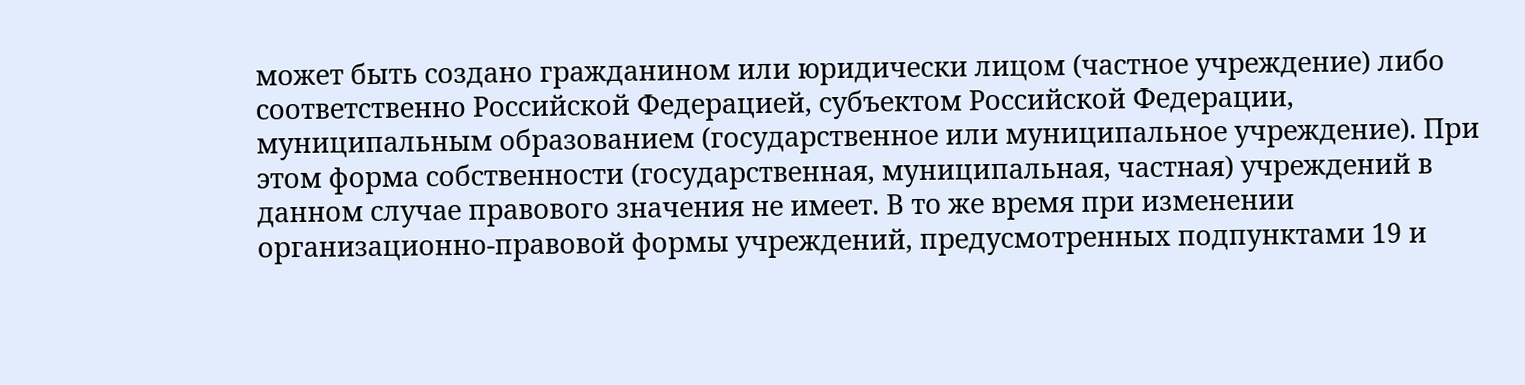может быть создано гражданином или юридически лицом (частное учреждение) либо соответственно Российской Федерацией, субъектом Российской Федерации, муниципальным образованием (государственное или муниципальное учреждение). При этом форма собственности (государственная, муниципальная, частная) учреждений в данном случае правового значения не имеет. В то же время при изменении организационно-правовой формы учреждений, предусмотренных подпунктами 19 и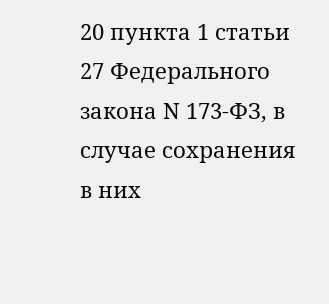20 пункта 1 статьи 27 Федерального закона N 173-ФЗ, в случае сохранения в них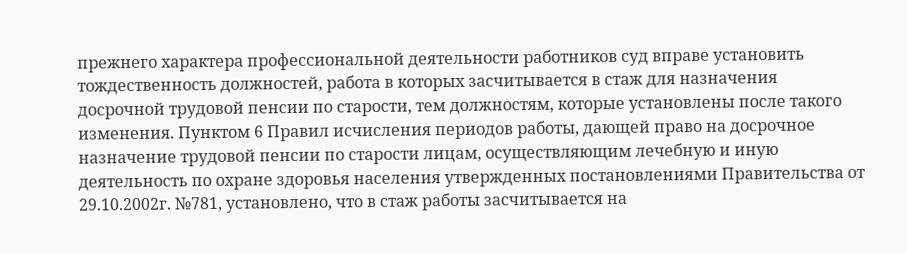прежнего характера профессиональной деятельности работников суд вправе установить тождественность должностей, работа в которых засчитывается в стаж для назначения досрочной трудовой пенсии по старости, тем должностям, которые установлены после такого изменения. Пунктом 6 Правил исчисления периодов работы, дающей право на досрочное назначение трудовой пенсии по старости лицам, осуществляющим лечебную и иную деятельность по охране здоровья населения утвержденных постановлениями Правительства от 29.10.2002г. №781, установлено, что в стаж работы засчитывается на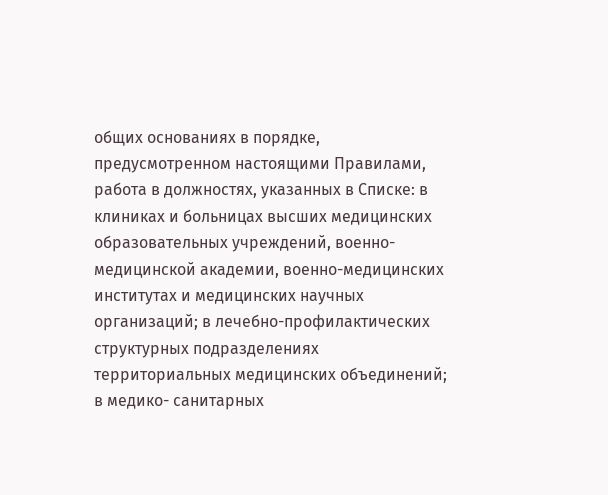общих основаниях в порядке, предусмотренном настоящими Правилами, работа в должностях, указанных в Списке: в клиниках и больницах высших медицинских образовательных учреждений, военно-медицинской академии, военно-медицинских институтах и медицинских научных организаций; в лечебно-профилактических структурных подразделениях территориальных медицинских объединений; в медико- санитарных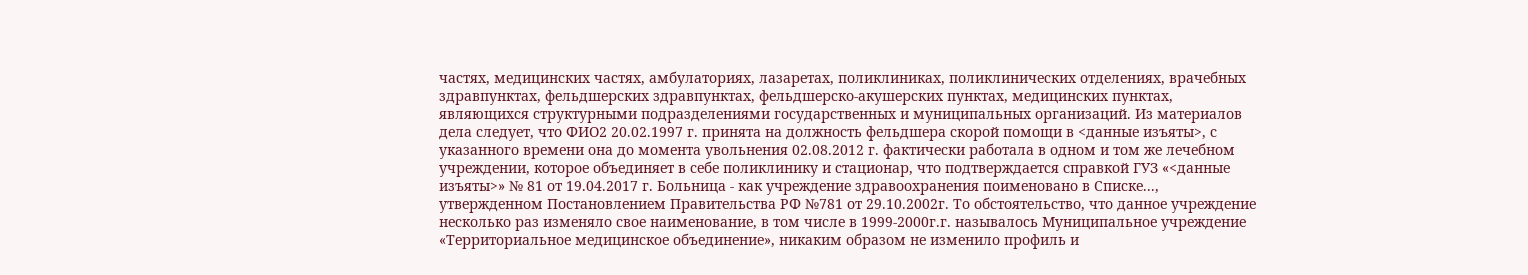частях, медицинских частях, амбулаториях, лазаретах, поликлиниках, поликлинических отделениях, врачебных здравпунктах, фельдшерских здравпунктах, фельдшерско-акушерских пунктах, медицинских пунктах, являющихся структурными подразделениями государственных и муниципальных организаций. Из материалов дела следует, что ФИО2 20.02.1997 г. принята на должность фельдшера скорой помощи в <данные изъяты>, с указанного времени она до момента увольнения 02.08.2012 г. фактически работала в одном и том же лечебном учреждении, которое объединяет в себе поликлинику и стационар, что подтверждается справкой ГУЗ «<данные изъяты>» № 81 от 19.04.2017 г. Больница - как учреждение здравоохранения поименовано в Списке..., утвержденном Постановлением Правительства РФ №781 от 29.10.2002г. То обстоятельство, что данное учреждение несколько раз изменяло свое наименование, в том числе в 1999-2000г.г. называлось Муниципальное учреждение «Территориальное медицинское объединение», никаким образом не изменило профиль и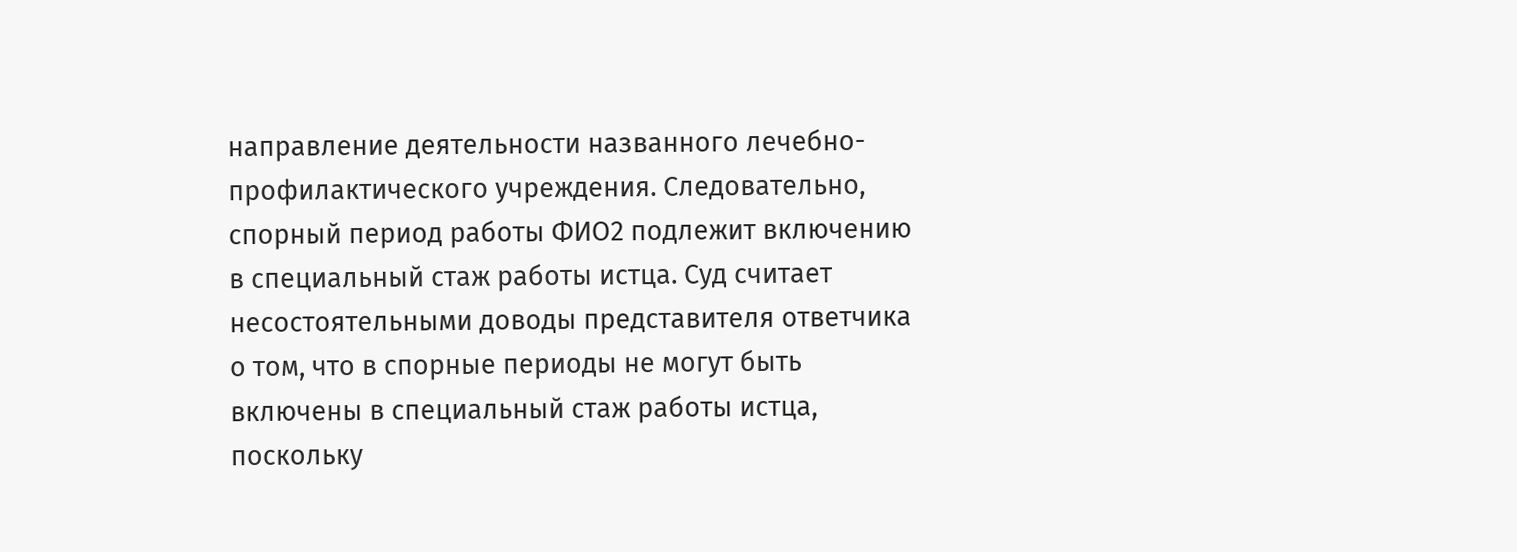направление деятельности названного лечебно-профилактического учреждения. Следовательно, спорный период работы ФИО2 подлежит включению в специальный стаж работы истца. Суд считает несостоятельными доводы представителя ответчика о том, что в спорные периоды не могут быть включены в специальный стаж работы истца, поскольку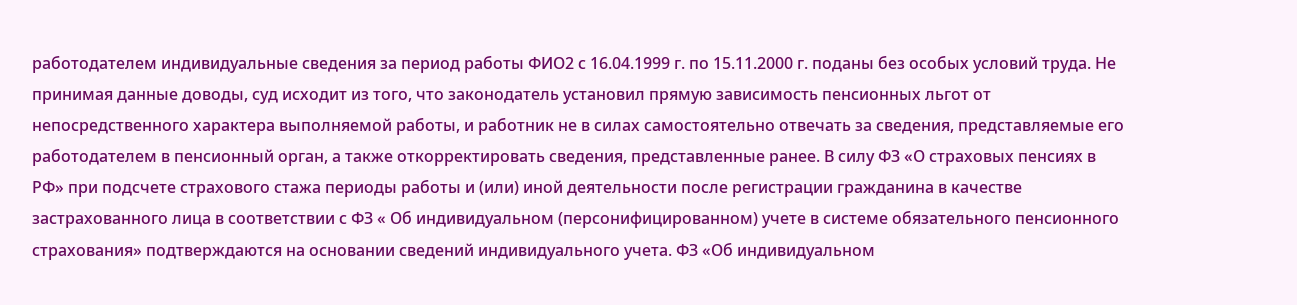работодателем индивидуальные сведения за период работы ФИО2 с 16.04.1999 г. по 15.11.2000 г. поданы без особых условий труда. Не принимая данные доводы, суд исходит из того, что законодатель установил прямую зависимость пенсионных льгот от непосредственного характера выполняемой работы, и работник не в силах самостоятельно отвечать за сведения, представляемые его работодателем в пенсионный орган, а также откорректировать сведения, представленные ранее. В силу ФЗ «О страховых пенсиях в РФ» при подсчете страхового стажа периоды работы и (или) иной деятельности после регистрации гражданина в качестве застрахованного лица в соответствии с ФЗ « Об индивидуальном (персонифицированном) учете в системе обязательного пенсионного страхования» подтверждаются на основании сведений индивидуального учета. ФЗ «Об индивидуальном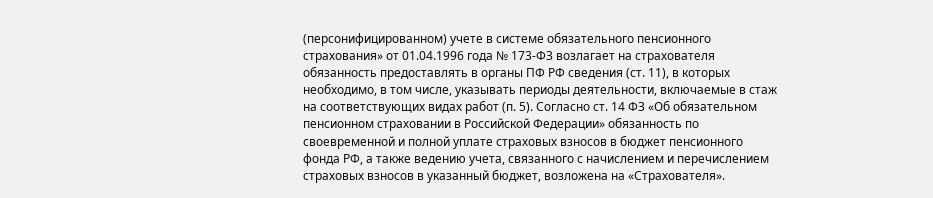(персонифицированном) учете в системе обязательного пенсионного страхования» от 01.04.1996 года № 173-ФЗ возлагает на страхователя обязанность предоставлять в органы ПФ РФ сведения (ст. 11), в которых необходимо, в том числе, указывать периоды деятельности, включаемые в стаж на соответствующих видах работ (п. 5). Согласно ст. 14 ФЗ «Об обязательном пенсионном страховании в Российской Федерации» обязанность по своевременной и полной уплате страховых взносов в бюджет пенсионного фонда РФ, а также ведению учета, связанного с начислением и перечислением страховых взносов в указанный бюджет, возложена на «Страхователя».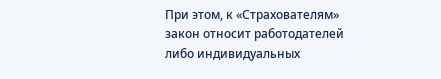При этом, к «Страхователям» закон относит работодателей либо индивидуальных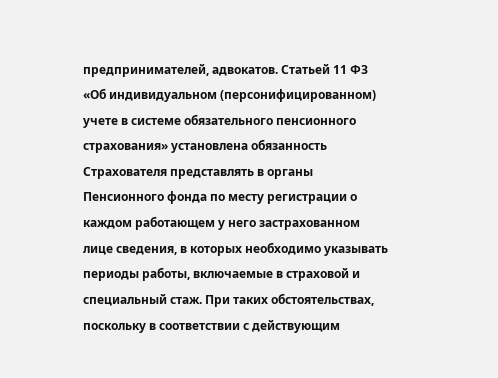предпринимателей, адвокатов. Статьей 11 ФЗ «Об индивидуальном (персонифицированном) учете в системе обязательного пенсионного страхования» установлена обязанность Страхователя представлять в органы Пенсионного фонда по месту регистрации о каждом работающем у него застрахованном лице сведения, в которых необходимо указывать периоды работы, включаемые в страховой и специальный стаж. При таких обстоятельствах, поскольку в соответствии с действующим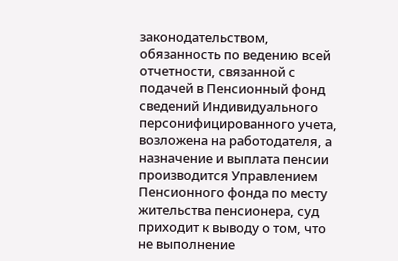законодательством, обязанность по ведению всей отчетности, связанной с подачей в Пенсионный фонд сведений Индивидуального персонифицированного учета, возложена на работодателя, а назначение и выплата пенсии производится Управлением Пенсионного фонда по месту жительства пенсионера, суд приходит к выводу о том, что не выполнение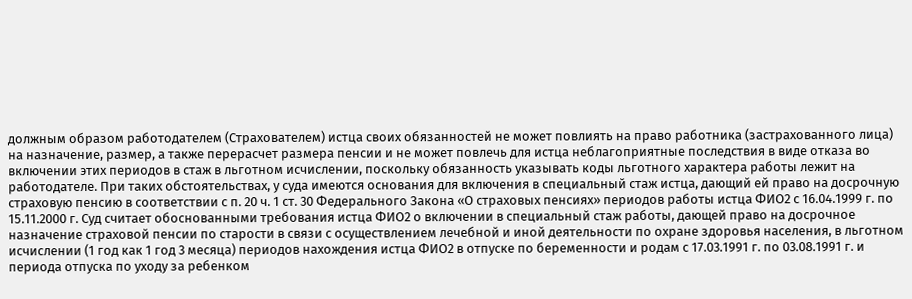должным образом работодателем (Страхователем) истца своих обязанностей не может повлиять на право работника (застрахованного лица) на назначение, размер, а также перерасчет размера пенсии и не может повлечь для истца неблагоприятные последствия в виде отказа во включении этих периодов в стаж в льготном исчислении, поскольку обязанность указывать коды льготного характера работы лежит на работодателе. При таких обстоятельствах, у суда имеются основания для включения в специальный стаж истца, дающий ей право на досрочную страховую пенсию в соответствии с п. 20 ч. 1 ст. 30 Федерального Закона «О страховых пенсиях» периодов работы истца ФИО2 с 16.04.1999 г. по 15.11.2000 г. Суд считает обоснованными требования истца ФИО2 о включении в специальный стаж работы, дающей право на досрочное назначение страховой пенсии по старости в связи с осуществлением лечебной и иной деятельности по охране здоровья населения, в льготном исчислении (1 год как 1 год 3 месяца) периодов нахождения истца ФИО2 в отпуске по беременности и родам с 17.03.1991 г. по 03.08.1991 г. и периода отпуска по уходу за ребенком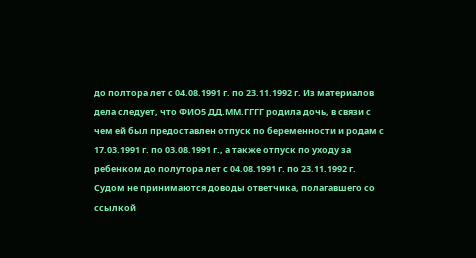до полтора лет с 04.08.1991 г. по 23.11.1992 г. Из материалов дела следует, что ФИО5 ДД.ММ.ГГГГ родила дочь, в связи с чем ей был предоставлен отпуск по беременности и родам с 17.03.1991 г. по 03.08.1991 г., а также отпуск по уходу за ребенком до полутора лет с 04.08.1991 г. по 23.11.1992 г. Судом не принимаются доводы ответчика, полагавшего со ссылкой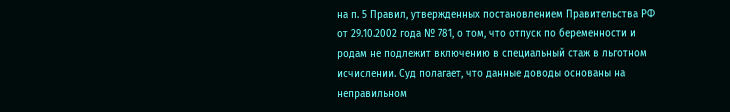на п. 5 Правил, утвержденных постановлением Правительства РФ от 29.10.2002 года № 781, о том, что отпуск по беременности и родам не подлежит включению в специальный стаж в льготном исчислении. Суд полагает, что данные доводы основаны на неправильном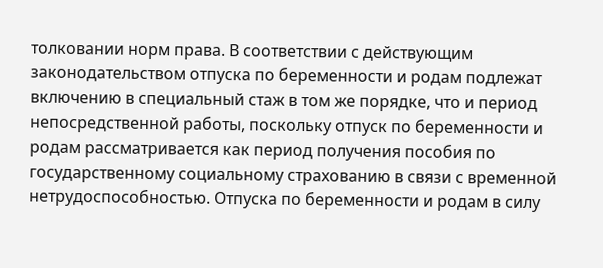толковании норм права. В соответствии с действующим законодательством отпуска по беременности и родам подлежат включению в специальный стаж в том же порядке, что и период непосредственной работы, поскольку отпуск по беременности и родам рассматривается как период получения пособия по государственному социальному страхованию в связи с временной нетрудоспособностью. Отпуска по беременности и родам в силу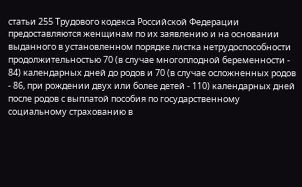статьи 255 Трудового кодекса Российской Федерации предоставляются женщинам по их заявлению и на основании выданного в установленном порядке листка нетрудоспособности продолжительностью 70 (в случае многоплодной беременности - 84) календарных дней до родов и 70 (в случае осложненных родов - 86, при рождении двух или более детей - 110) календарных дней после родов с выплатой пособия по государственному социальному страхованию в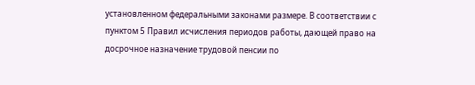установленном федеральными законами размере. В соответствии с пунктом 5 Правил исчисления периодов работы, дающей право на досрочное назначение трудовой пенсии по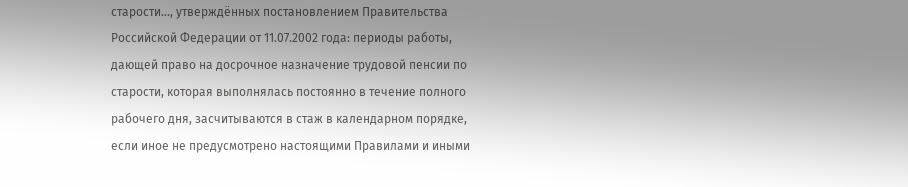старости…, утверждённых постановлением Правительства Российской Федерации от 11.07.2002 года: периоды работы, дающей право на досрочное назначение трудовой пенсии по старости, которая выполнялась постоянно в течение полного рабочего дня, засчитываются в стаж в календарном порядке, если иное не предусмотрено настоящими Правилами и иными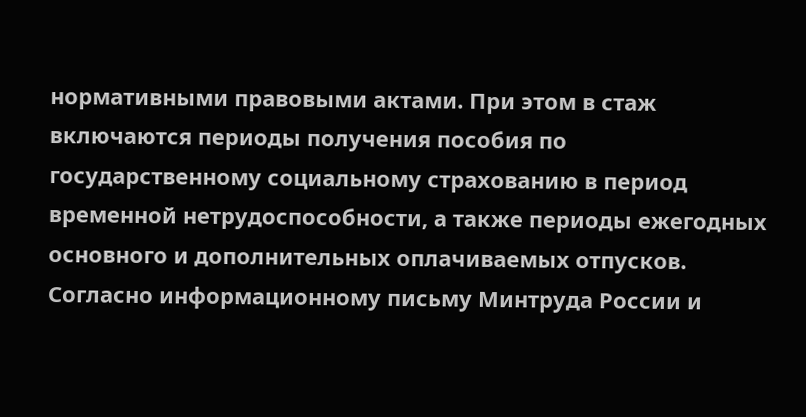нормативными правовыми актами. При этом в стаж включаются периоды получения пособия по государственному социальному страхованию в период временной нетрудоспособности, а также периоды ежегодных основного и дополнительных оплачиваемых отпусков. Согласно информационному письму Минтруда России и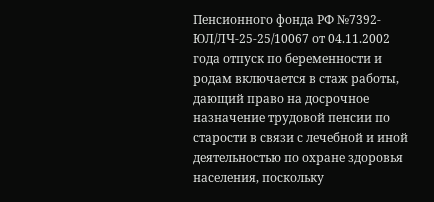Пенсионного фонда РФ №7392-ЮЛ/ЛЧ-25-25/10067 от 04.11.2002 года отпуск по беременности и родам включается в стаж работы, дающий право на досрочное назначение трудовой пенсии по старости в связи с лечебной и иной деятельностью по охране здоровья населения, поскольку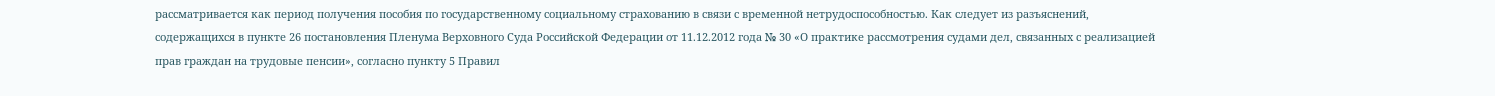рассматривается как период получения пособия по государственному социальному страхованию в связи с временной нетрудоспособностью. Как следует из разъяснений, содержащихся в пункте 26 постановления Пленума Верховного Суда Российской Федерации от 11.12.2012 года № 30 «О практике рассмотрения судами дел, связанных с реализацией прав граждан на трудовые пенсии», согласно пункту 5 Правил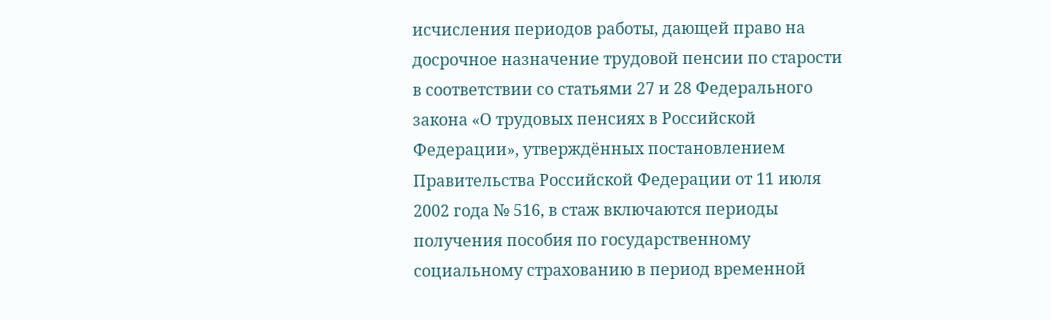исчисления периодов работы, дающей право на досрочное назначение трудовой пенсии по старости в соответствии со статьями 27 и 28 Федерального закона «О трудовых пенсиях в Российской Федерации», утверждённых постановлением Правительства Российской Федерации от 11 июля 2002 года № 516, в стаж включаются периоды получения пособия по государственному социальному страхованию в период временной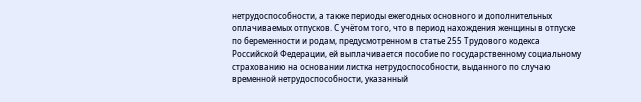нетрудоспособности, а также периоды ежегодных основного и дополнительных оплачиваемых отпусков. С учётом того, что в период нахождения женщины в отпуске по беременности и родам, предусмотренном в статье 255 Трудового кодекса Российской Федерации, ей выплачивается пособие по государственному социальному страхованию на основании листка нетрудоспособности, выданного по случаю временной нетрудоспособности, указанный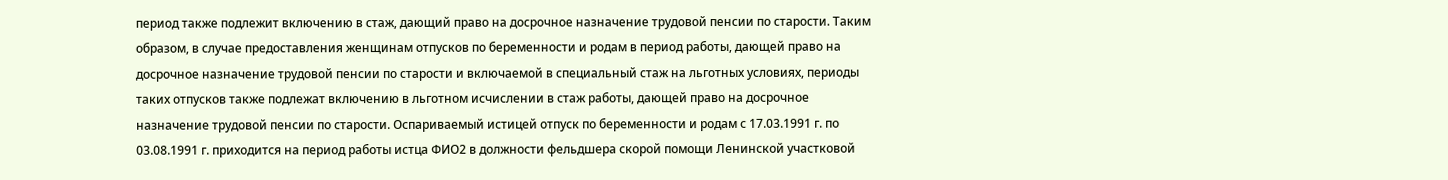период также подлежит включению в стаж, дающий право на досрочное назначение трудовой пенсии по старости. Таким образом, в случае предоставления женщинам отпусков по беременности и родам в период работы, дающей право на досрочное назначение трудовой пенсии по старости и включаемой в специальный стаж на льготных условиях, периоды таких отпусков также подлежат включению в льготном исчислении в стаж работы, дающей право на досрочное назначение трудовой пенсии по старости. Оспариваемый истицей отпуск по беременности и родам с 17.03.1991 г. по 03.08.1991 г. приходится на период работы истца ФИО2 в должности фельдшера скорой помощи Ленинской участковой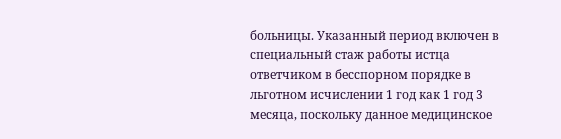больницы. Указанный период включен в специальный стаж работы истца ответчиком в бесспорном порядке в льготном исчислении 1 год как 1 год 3 месяца, поскольку данное медицинское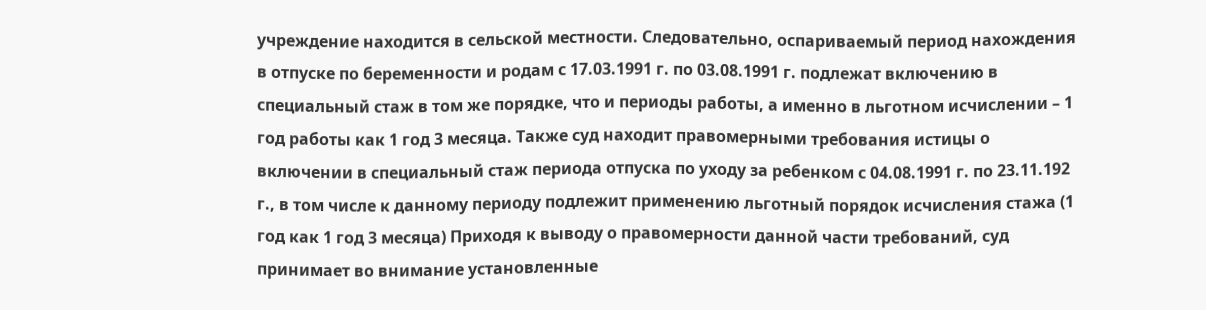учреждение находится в сельской местности. Следовательно, оспариваемый период нахождения в отпуске по беременности и родам с 17.03.1991 г. по 03.08.1991 г. подлежат включению в специальный стаж в том же порядке, что и периоды работы, а именно в льготном исчислении – 1 год работы как 1 год 3 месяца. Также суд находит правомерными требования истицы о включении в специальный стаж периода отпуска по уходу за ребенком с 04.08.1991 г. по 23.11.192 г., в том числе к данному периоду подлежит применению льготный порядок исчисления стажа (1 год как 1 год 3 месяца) Приходя к выводу о правомерности данной части требований, суд принимает во внимание установленные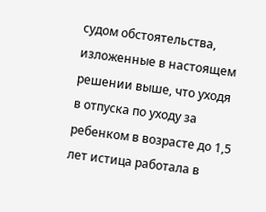судом обстоятельства, изложенные в настоящем решении выше, что уходя в отпуска по уходу за ребенком в возрасте до 1,5 лет истица работала в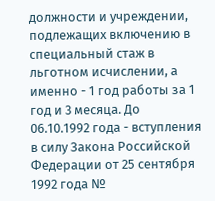должности и учреждении, подлежащих включению в специальный стаж в льготном исчислении, а именно - 1 год работы за 1 год и 3 месяца. До 06.10.1992 года - вступления в силу Закона Российской Федерации от 25 сентября 1992 года №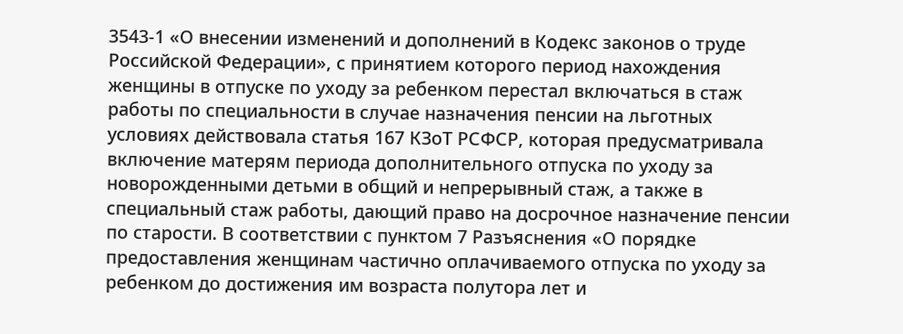3543-1 «О внесении изменений и дополнений в Кодекс законов о труде Российской Федерации», с принятием которого период нахождения женщины в отпуске по уходу за ребенком перестал включаться в стаж работы по специальности в случае назначения пенсии на льготных условиях действовала статья 167 КЗоТ РСФСР, которая предусматривала включение матерям периода дополнительного отпуска по уходу за новорожденными детьми в общий и непрерывный стаж, а также в специальный стаж работы, дающий право на досрочное назначение пенсии по старости. В соответствии с пунктом 7 Разъяснения «О порядке предоставления женщинам частично оплачиваемого отпуска по уходу за ребенком до достижения им возраста полутора лет и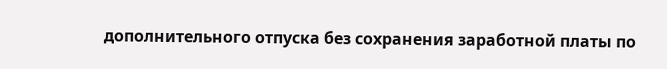дополнительного отпуска без сохранения заработной платы по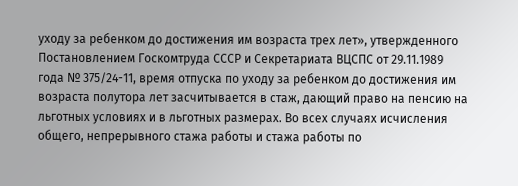уходу за ребенком до достижения им возраста трех лет», утвержденного Постановлением Госкомтруда СССР и Секретариата ВЦСПС от 29.11.1989 года № 375/24-11, время отпуска по уходу за ребенком до достижения им возраста полутора лет засчитывается в стаж, дающий право на пенсию на льготных условиях и в льготных размерах. Во всех случаях исчисления общего, непрерывного стажа работы и стажа работы по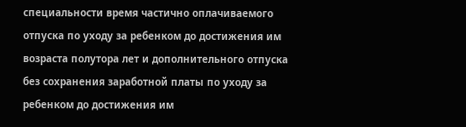специальности время частично оплачиваемого отпуска по уходу за ребенком до достижения им возраста полутора лет и дополнительного отпуска без сохранения заработной платы по уходу за ребенком до достижения им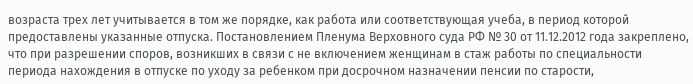возраста трех лет учитывается в том же порядке, как работа или соответствующая учеба, в период которой предоставлены указанные отпуска. Постановлением Пленума Верховного суда РФ № 30 от 11.12.2012 года закреплено, что при разрешении споров, возникших в связи с не включением женщинам в стаж работы по специальности периода нахождения в отпуске по уходу за ребенком при досрочном назначении пенсии по старости,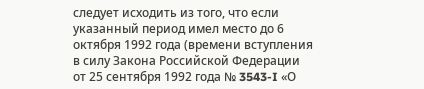следует исходить из того, что если указанный период имел место до 6 октября 1992 года (времени вступления в силу Закона Российской Федерации от 25 сентября 1992 года № 3543-I «О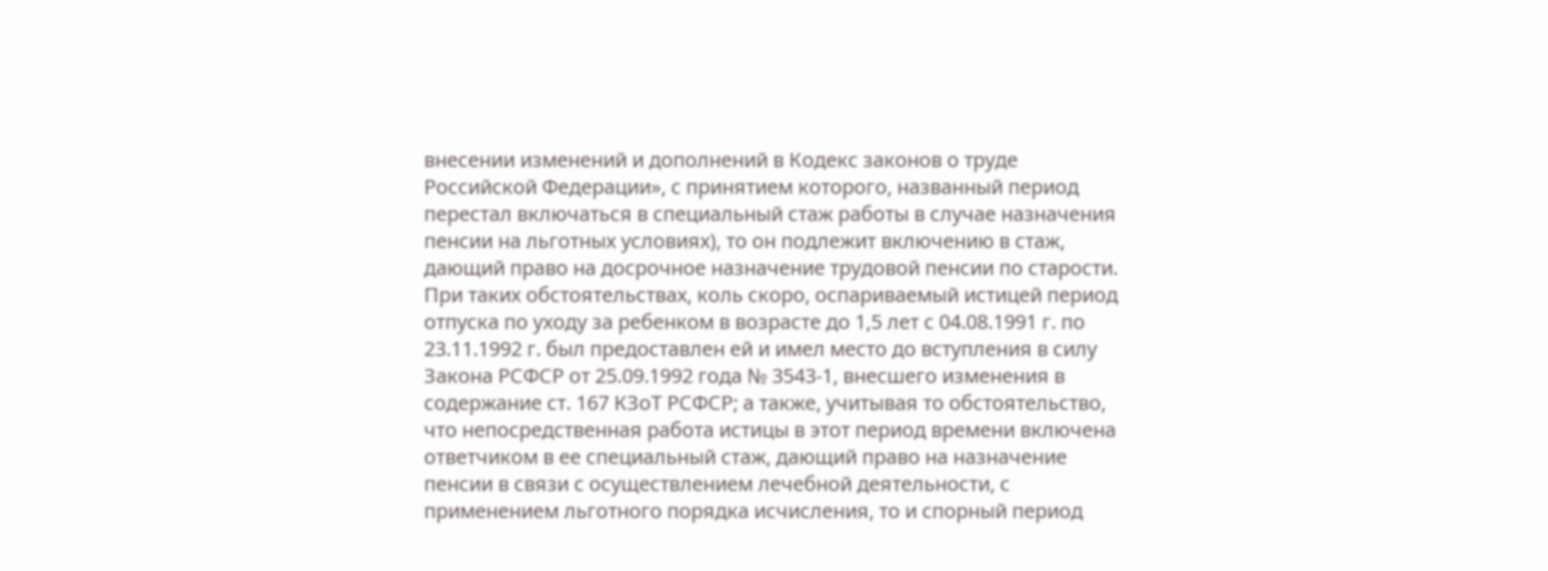внесении изменений и дополнений в Кодекс законов о труде Российской Федерации», с принятием которого, названный период перестал включаться в специальный стаж работы в случае назначения пенсии на льготных условиях), то он подлежит включению в стаж, дающий право на досрочное назначение трудовой пенсии по старости. При таких обстоятельствах, коль скоро, оспариваемый истицей период отпуска по уходу за ребенком в возрасте до 1,5 лет с 04.08.1991 г. по 23.11.1992 г. был предоставлен ей и имел место до вступления в силу Закона РСФСР от 25.09.1992 года № 3543-1, внесшего изменения в содержание ст. 167 КЗоТ РСФСР; а также, учитывая то обстоятельство, что непосредственная работа истицы в этот период времени включена ответчиком в ее специальный стаж, дающий право на назначение пенсии в связи с осуществлением лечебной деятельности, с применением льготного порядка исчисления, то и спорный период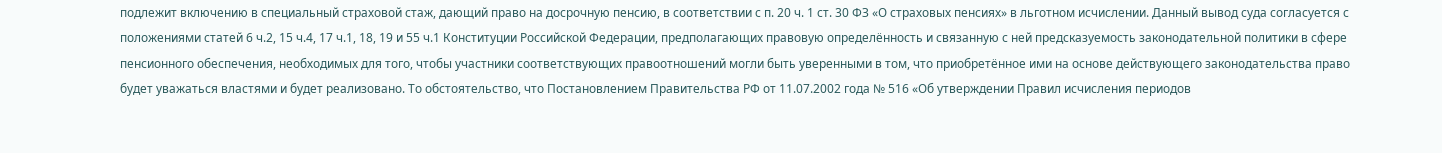подлежит включению в специальный страховой стаж, дающий право на досрочную пенсию, в соответствии с п. 20 ч. 1 ст. 30 ФЗ «О страховых пенсиях» в льготном исчислении. Данный вывод суда согласуется с положениями статей 6 ч.2, 15 ч.4, 17 ч.1, 18, 19 и 55 ч.1 Конституции Российской Федерации, предполагающих правовую определённость и связанную с ней предсказуемость законодательной политики в сфере пенсионного обеспечения, необходимых для того, чтобы участники соответствующих правоотношений могли быть уверенными в том, что приобретённое ими на основе действующего законодательства право будет уважаться властями и будет реализовано. То обстоятельство, что Постановлением Правительства РФ от 11.07.2002 года № 516 «Об утверждении Правил исчисления периодов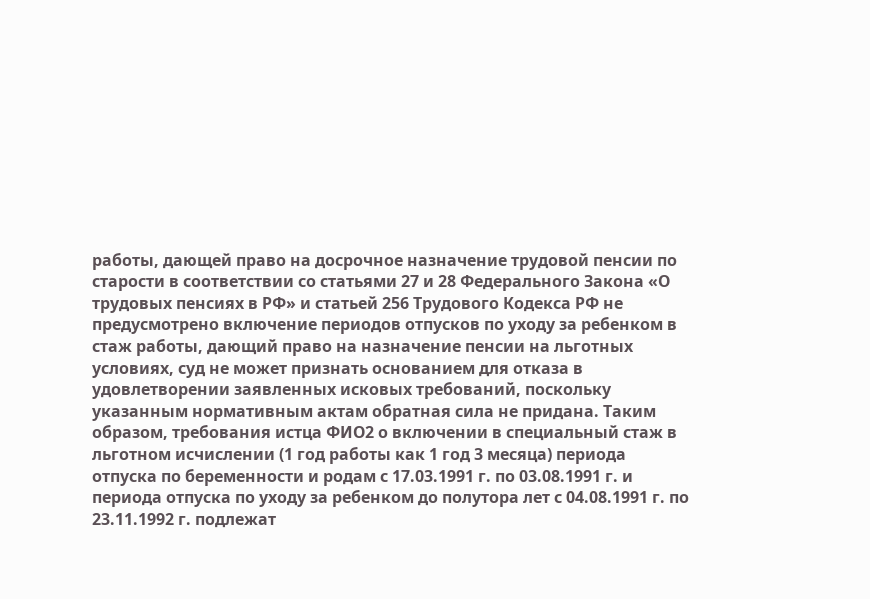работы, дающей право на досрочное назначение трудовой пенсии по старости в соответствии со статьями 27 и 28 Федерального Закона «О трудовых пенсиях в РФ» и статьей 256 Трудового Кодекса РФ не предусмотрено включение периодов отпусков по уходу за ребенком в стаж работы, дающий право на назначение пенсии на льготных условиях, суд не может признать основанием для отказа в удовлетворении заявленных исковых требований, поскольку указанным нормативным актам обратная сила не придана. Таким образом, требования истца ФИО2 о включении в специальный стаж в льготном исчислении (1 год работы как 1 год 3 месяца) периода отпуска по беременности и родам с 17.03.1991 г. по 03.08.1991 г. и периода отпуска по уходу за ребенком до полутора лет с 04.08.1991 г. по 23.11.1992 г. подлежат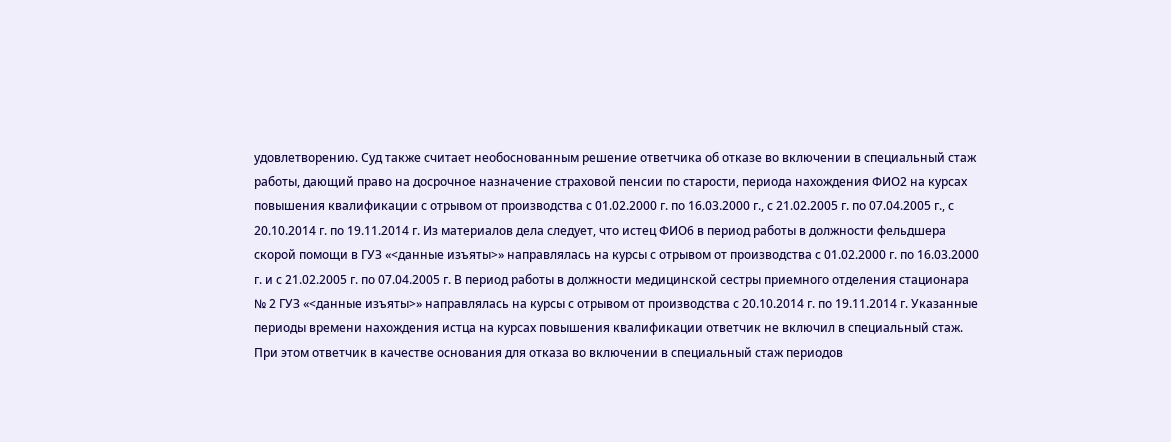удовлетворению. Суд также считает необоснованным решение ответчика об отказе во включении в специальный стаж работы, дающий право на досрочное назначение страховой пенсии по старости, периода нахождения ФИО2 на курсах повышения квалификации с отрывом от производства с 01.02.2000 г. по 16.03.2000 г., с 21.02.2005 г. по 07.04.2005 г., с 20.10.2014 г. по 19.11.2014 г. Из материалов дела следует, что истец ФИО6 в период работы в должности фельдшера скорой помощи в ГУЗ «<данные изъяты>» направлялась на курсы с отрывом от производства с 01.02.2000 г. по 16.03.2000 г. и с 21.02.2005 г. по 07.04.2005 г. В период работы в должности медицинской сестры приемного отделения стационара № 2 ГУЗ «<данные изъяты>» направлялась на курсы с отрывом от производства с 20.10.2014 г. по 19.11.2014 г. Указанные периоды времени нахождения истца на курсах повышения квалификации ответчик не включил в специальный стаж. При этом ответчик в качестве основания для отказа во включении в специальный стаж периодов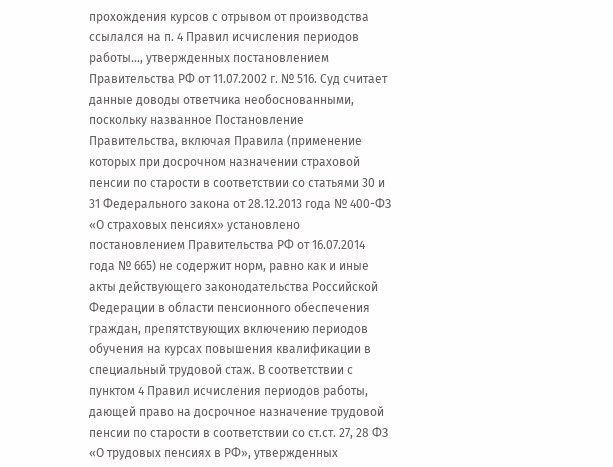прохождения курсов с отрывом от производства ссылался на п. 4 Правил исчисления периодов работы…, утвержденных постановлением Правительства РФ от 11.07.2002 г. № 516. Суд считает данные доводы ответчика необоснованными, поскольку названное Постановление Правительства, включая Правила (применение которых при досрочном назначении страховой пенсии по старости в соответствии со статьями 30 и 31 Федерального закона от 28.12.2013 года № 400-ФЗ «О страховых пенсиях» установлено постановлением Правительства РФ от 16.07.2014 года № 665) не содержит норм, равно как и иные акты действующего законодательства Российской Федерации в области пенсионного обеспечения граждан, препятствующих включению периодов обучения на курсах повышения квалификации в специальный трудовой стаж. В соответствии с пунктом 4 Правил исчисления периодов работы, дающей право на досрочное назначение трудовой пенсии по старости в соответствии со ст.ст. 27, 28 ФЗ «О трудовых пенсиях в РФ», утвержденных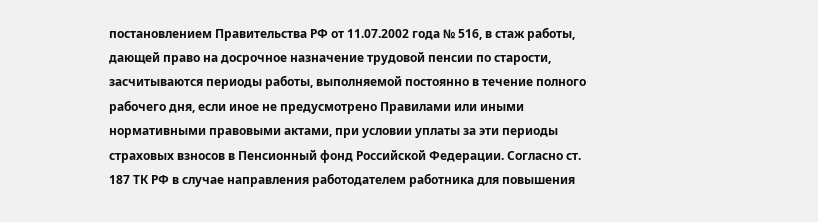постановлением Правительства РФ от 11.07.2002 года № 516, в стаж работы, дающей право на досрочное назначение трудовой пенсии по старости, засчитываются периоды работы, выполняемой постоянно в течение полного рабочего дня, если иное не предусмотрено Правилами или иными нормативными правовыми актами, при условии уплаты за эти периоды страховых взносов в Пенсионный фонд Российской Федерации. Согласно ст. 187 ТК РФ в случае направления работодателем работника для повышения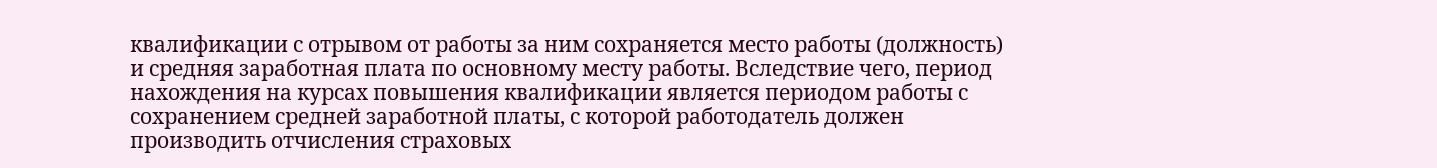квалификации с отрывом от работы за ним сохраняется место работы (должность) и средняя заработная плата по основному месту работы. Вследствие чего, период нахождения на курсах повышения квалификации является периодом работы с сохранением средней заработной платы, с которой работодатель должен производить отчисления страховых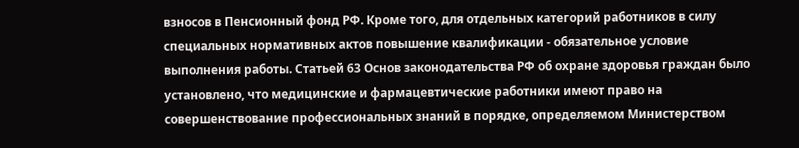взносов в Пенсионный фонд РФ. Кроме того, для отдельных категорий работников в силу специальных нормативных актов повышение квалификации - обязательное условие выполнения работы. Статьей 63 Основ законодательства РФ об охране здоровья граждан было установлено, что медицинские и фармацевтические работники имеют право на совершенствование профессиональных знаний в порядке, определяемом Министерством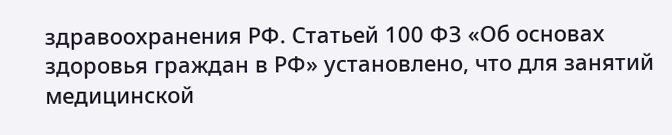здравоохранения РФ. Статьей 100 ФЗ «Об основах здоровья граждан в РФ» установлено, что для занятий медицинской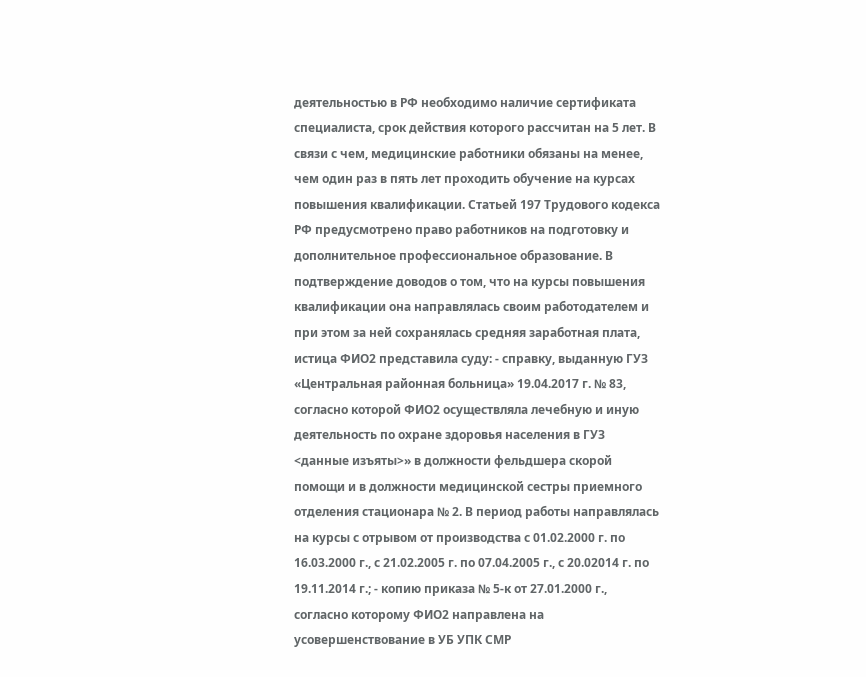деятельностью в РФ необходимо наличие сертификата специалиста, срок действия которого рассчитан на 5 лет. В связи с чем, медицинские работники обязаны на менее, чем один раз в пять лет проходить обучение на курсах повышения квалификации. Статьей 197 Трудового кодекса РФ предусмотрено право работников на подготовку и дополнительное профессиональное образование. В подтверждение доводов о том, что на курсы повышения квалификации она направлялась своим работодателем и при этом за ней сохранялась средняя заработная плата, истица ФИО2 представила суду: - справку, выданную ГУЗ «Центральная районная больница» 19.04.2017 г. № 83, согласно которой ФИО2 осуществляла лечебную и иную деятельность по охране здоровья населения в ГУЗ <данные изъяты>» в должности фельдшера скорой помощи и в должности медицинской сестры приемного отделения стационара № 2. В период работы направлялась на курсы с отрывом от производства с 01.02.2000 г. по 16.03.2000 г., с 21.02.2005 г. по 07.04.2005 г., с 20.02014 г. по 19.11.2014 г.; - копию приказа № 5-к от 27.01.2000 г., согласно которому ФИО2 направлена на усовершенствование в УБ УПК СМР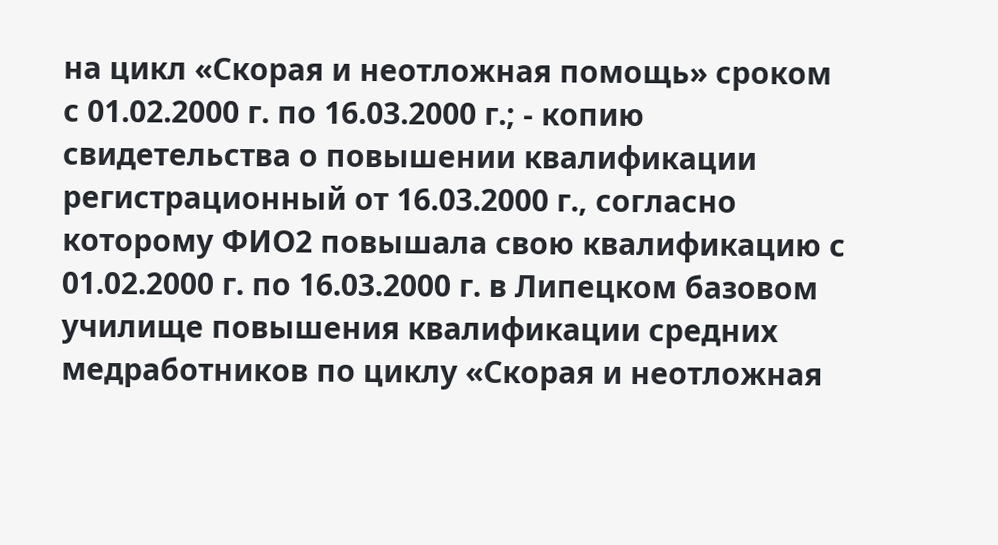на цикл «Скорая и неотложная помощь» сроком с 01.02.2000 г. по 16.03.2000 г.; - копию свидетельства о повышении квалификации регистрационный от 16.03.2000 г., согласно которому ФИО2 повышала свою квалификацию с 01.02.2000 г. по 16.03.2000 г. в Липецком базовом училище повышения квалификации средних медработников по циклу «Скорая и неотложная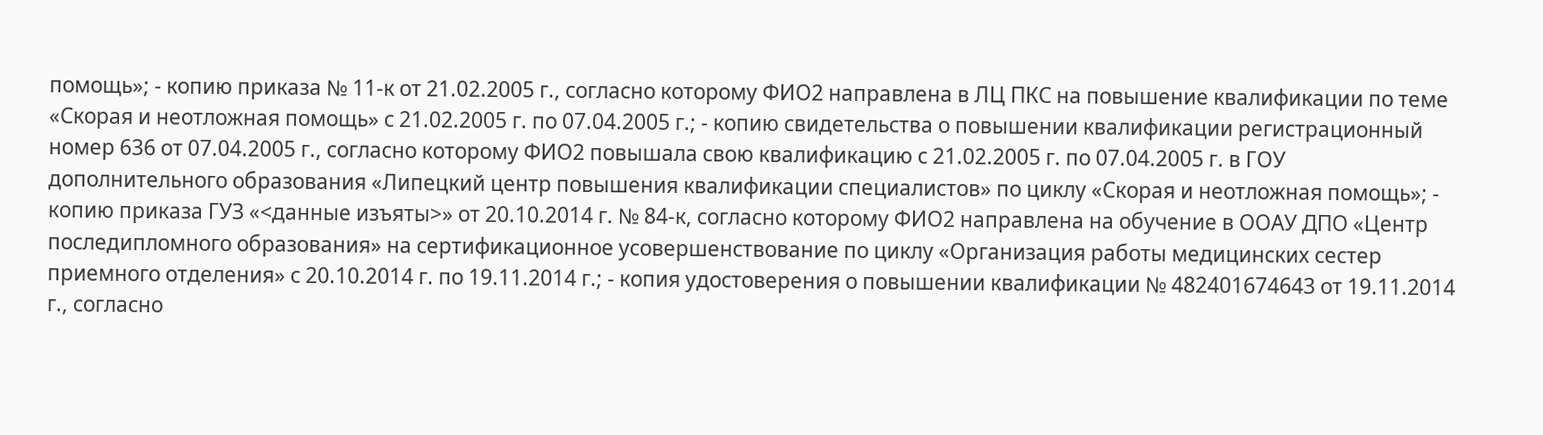помощь»; - копию приказа № 11-к от 21.02.2005 г., согласно которому ФИО2 направлена в ЛЦ ПКС на повышение квалификации по теме «Скорая и неотложная помощь» с 21.02.2005 г. по 07.04.2005 г.; - копию свидетельства о повышении квалификации регистрационный номер 636 от 07.04.2005 г., согласно которому ФИО2 повышала свою квалификацию с 21.02.2005 г. по 07.04.2005 г. в ГОУ дополнительного образования «Липецкий центр повышения квалификации специалистов» по циклу «Скорая и неотложная помощь»; - копию приказа ГУЗ «<данные изъяты>» от 20.10.2014 г. № 84-к, согласно которому ФИО2 направлена на обучение в ООАУ ДПО «Центр последипломного образования» на сертификационное усовершенствование по циклу «Организация работы медицинских сестер приемного отделения» с 20.10.2014 г. по 19.11.2014 г.; - копия удостоверения о повышении квалификации № 482401674643 от 19.11.2014 г., согласно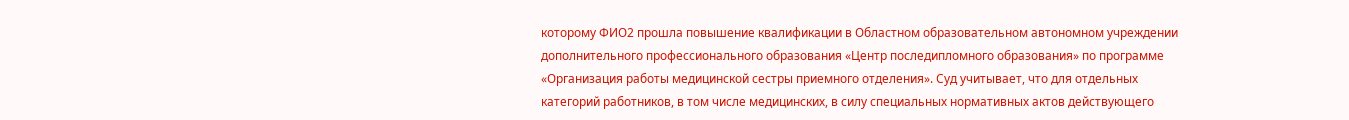которому ФИО2 прошла повышение квалификации в Областном образовательном автономном учреждении дополнительного профессионального образования «Центр последипломного образования» по программе «Организация работы медицинской сестры приемного отделения». Суд учитывает, что для отдельных категорий работников, в том числе медицинских, в силу специальных нормативных актов действующего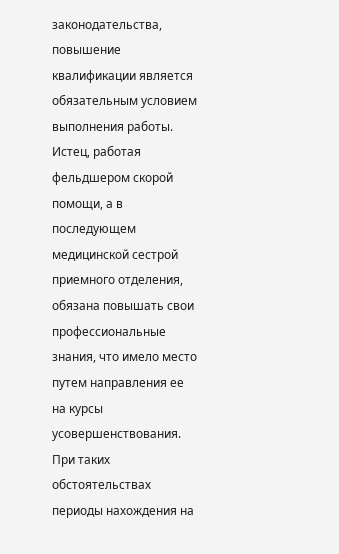законодательства, повышение квалификации является обязательным условием выполнения работы. Истец, работая фельдшером скорой помощи, а в последующем медицинской сестрой приемного отделения, обязана повышать свои профессиональные знания, что имело место путем направления ее на курсы усовершенствования. При таких обстоятельствах периоды нахождения на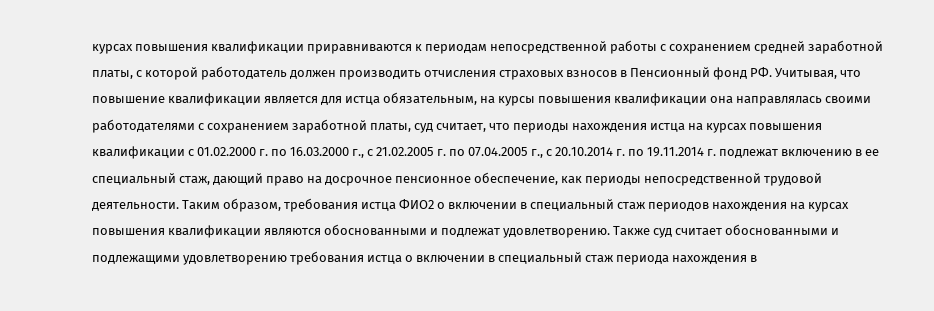курсах повышения квалификации приравниваются к периодам непосредственной работы с сохранением средней заработной платы, с которой работодатель должен производить отчисления страховых взносов в Пенсионный фонд РФ. Учитывая, что повышение квалификации является для истца обязательным, на курсы повышения квалификации она направлялась своими работодателями с сохранением заработной платы, суд считает, что периоды нахождения истца на курсах повышения квалификации с 01.02.2000 г. по 16.03.2000 г., с 21.02.2005 г. по 07.04.2005 г., с 20.10.2014 г. по 19.11.2014 г. подлежат включению в ее специальный стаж, дающий право на досрочное пенсионное обеспечение, как периоды непосредственной трудовой деятельности. Таким образом, требования истца ФИО2 о включении в специальный стаж периодов нахождения на курсах повышения квалификации являются обоснованными и подлежат удовлетворению. Также суд считает обоснованными и подлежащими удовлетворению требования истца о включении в специальный стаж периода нахождения в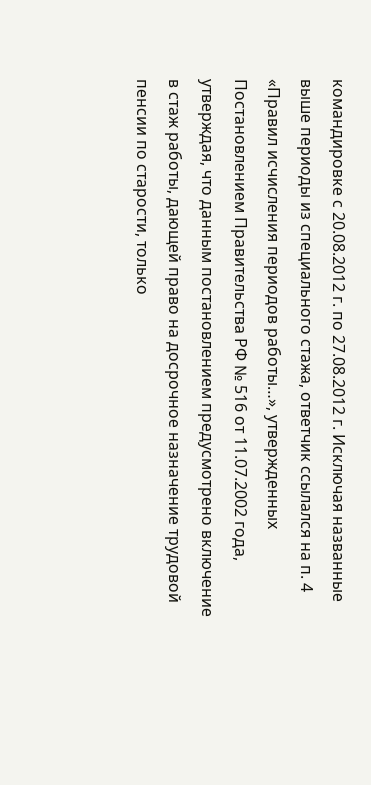командировке с 20.08.2012 г. по 27.08.2012 г. Исключая названные выше периоды из специального стажа, ответчик ссылался на п. 4 «Правил исчисления периодов работы…», утвержденных Постановлением Правительства РФ № 516 от 11.07.2002 года, утверждая, что данным постановлением предусмотрено включение в стаж работы, дающей право на досрочное назначение трудовой пенсии по старости, только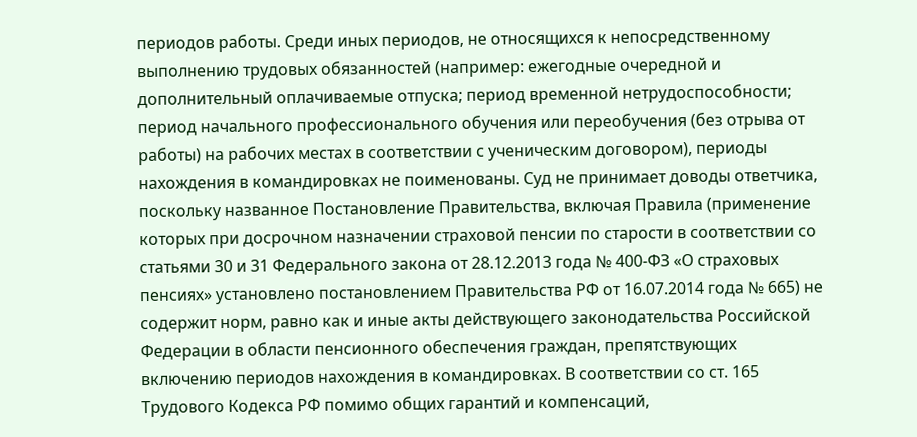периодов работы. Среди иных периодов, не относящихся к непосредственному выполнению трудовых обязанностей (например: ежегодные очередной и дополнительный оплачиваемые отпуска; период временной нетрудоспособности; период начального профессионального обучения или переобучения (без отрыва от работы) на рабочих местах в соответствии с ученическим договором), периоды нахождения в командировках не поименованы. Суд не принимает доводы ответчика, поскольку названное Постановление Правительства, включая Правила (применение которых при досрочном назначении страховой пенсии по старости в соответствии со статьями 30 и 31 Федерального закона от 28.12.2013 года № 400-ФЗ «О страховых пенсиях» установлено постановлением Правительства РФ от 16.07.2014 года № 665) не содержит норм, равно как и иные акты действующего законодательства Российской Федерации в области пенсионного обеспечения граждан, препятствующих включению периодов нахождения в командировках. В соответствии со ст. 165 Трудового Кодекса РФ помимо общих гарантий и компенсаций,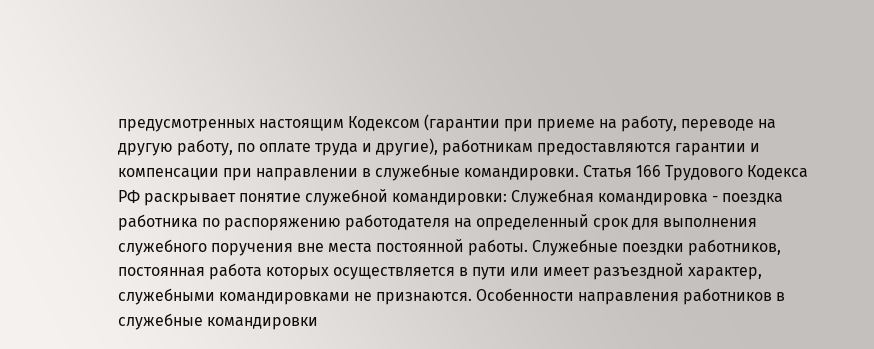предусмотренных настоящим Кодексом (гарантии при приеме на работу, переводе на другую работу, по оплате труда и другие), работникам предоставляются гарантии и компенсации при направлении в служебные командировки. Статья 166 Трудового Кодекса РФ раскрывает понятие служебной командировки: Служебная командировка - поездка работника по распоряжению работодателя на определенный срок для выполнения служебного поручения вне места постоянной работы. Служебные поездки работников, постоянная работа которых осуществляется в пути или имеет разъездной характер, служебными командировками не признаются. Особенности направления работников в служебные командировки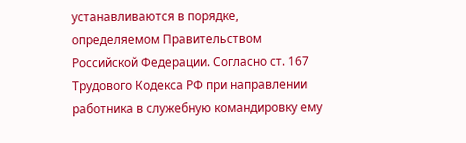устанавливаются в порядке, определяемом Правительством Российской Федерации. Согласно ст. 167 Трудового Кодекса РФ при направлении работника в служебную командировку ему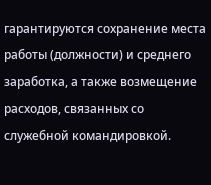гарантируются сохранение места работы (должности) и среднего заработка, а также возмещение расходов, связанных со служебной командировкой.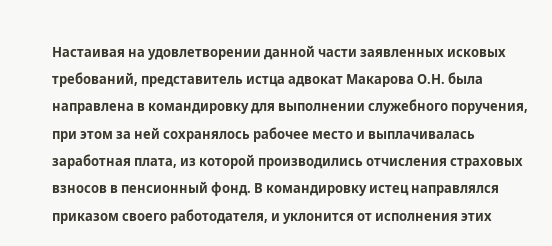Настаивая на удовлетворении данной части заявленных исковых требований, представитель истца адвокат Макарова О.Н. была направлена в командировку для выполнении служебного поручения, при этом за ней сохранялось рабочее место и выплачивалась заработная плата, из которой производились отчисления страховых взносов в пенсионный фонд. В командировку истец направлялся приказом своего работодателя, и уклонится от исполнения этих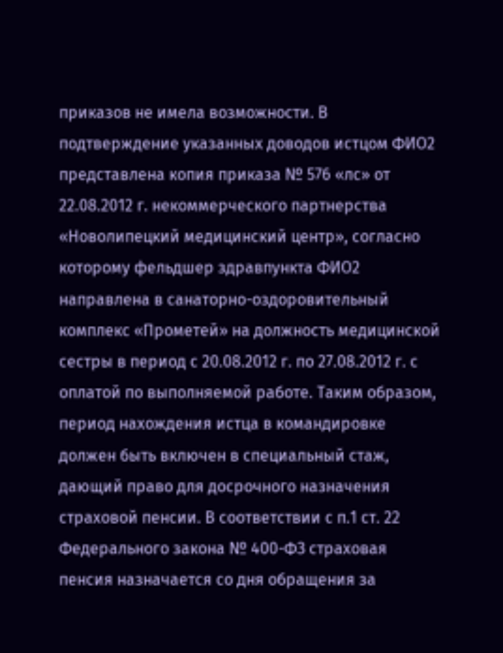приказов не имела возможности. В подтверждение указанных доводов истцом ФИО2 представлена копия приказа № 576 «лс» от 22.08.2012 г. некоммерческого партнерства «Новолипецкий медицинский центр», согласно которому фельдшер здравпункта ФИО2 направлена в санаторно-оздоровительный комплекс «Прометей» на должность медицинской сестры в период с 20.08.2012 г. по 27.08.2012 г. с оплатой по выполняемой работе. Таким образом, период нахождения истца в командировке должен быть включен в специальный стаж, дающий право для досрочного назначения страховой пенсии. В соответствии с п.1 ст. 22 Федерального закона № 400-ФЗ страховая пенсия назначается со дня обращения за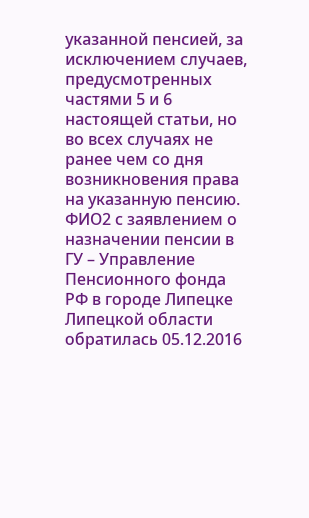указанной пенсией, за исключением случаев, предусмотренных частями 5 и 6 настоящей статьи, но во всех случаях не ранее чем со дня возникновения права на указанную пенсию. ФИО2 с заявлением о назначении пенсии в ГУ – Управление Пенсионного фонда РФ в городе Липецке Липецкой области обратилась 05.12.2016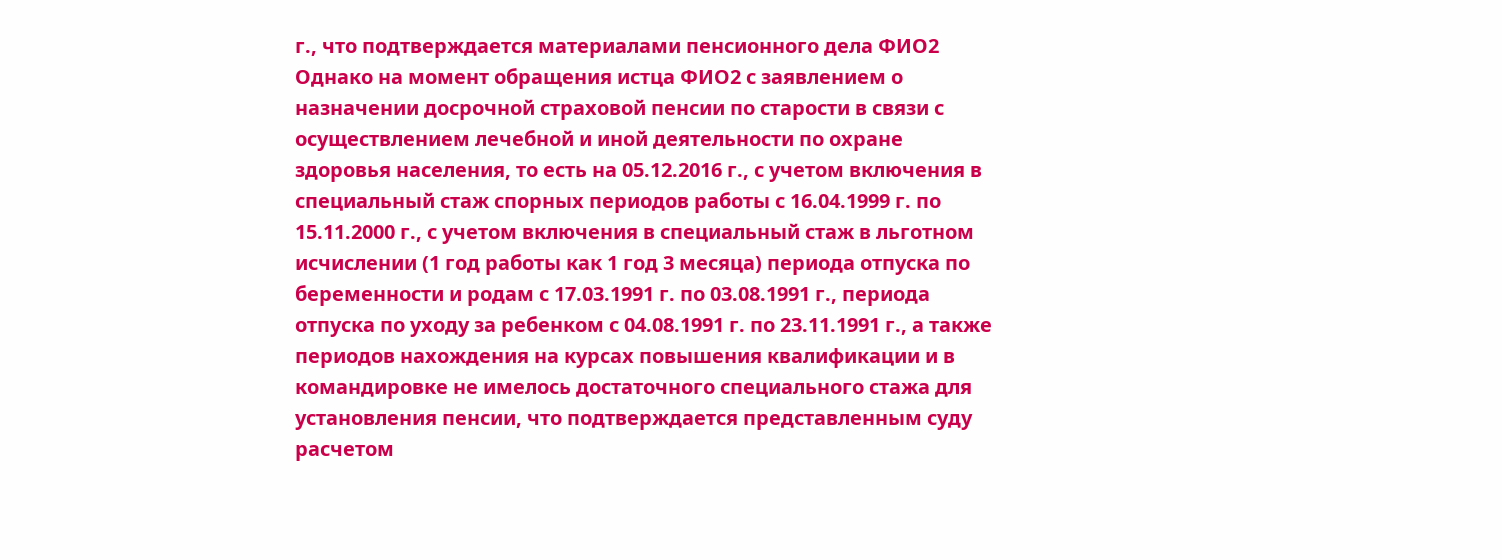г., что подтверждается материалами пенсионного дела ФИО2 Однако на момент обращения истца ФИО2 с заявлением о назначении досрочной страховой пенсии по старости в связи с осуществлением лечебной и иной деятельности по охране здоровья населения, то есть на 05.12.2016 г., с учетом включения в специальный стаж спорных периодов работы с 16.04.1999 г. по 15.11.2000 г., с учетом включения в специальный стаж в льготном исчислении (1 год работы как 1 год 3 месяца) периода отпуска по беременности и родам с 17.03.1991 г. по 03.08.1991 г., периода отпуска по уходу за ребенком с 04.08.1991 г. по 23.11.1991 г., а также периодов нахождения на курсах повышения квалификации и в командировке не имелось достаточного специального стажа для установления пенсии, что подтверждается представленным суду расчетом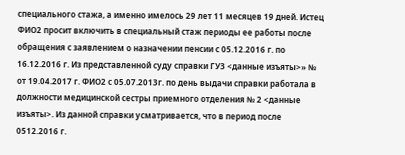специального стажа, а именно имелось 29 лет 11 месяцев 19 дней. Истец ФИО2 просит включить в специальный стаж периоды ее работы после обращения с заявлением о назначении пенсии с 05.12.2016 г. по 16.12.2016 г. Из представленной суду справки ГУЗ <данные изъяты>» № от 19.04.2017 г. ФИО2 с 05.07.2013г. по день выдачи справки работала в должности медицинской сестры приемного отделения № 2 <данные изъяты>. Из данной справки усматривается, что в период после 0512.2016 г.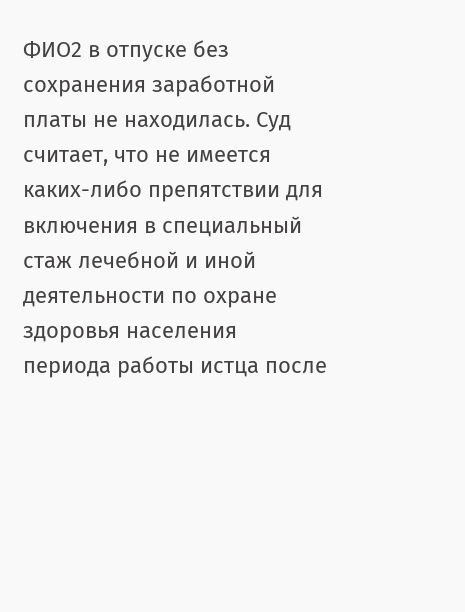ФИО2 в отпуске без сохранения заработной платы не находилась. Суд считает, что не имеется каких-либо препятствии для включения в специальный стаж лечебной и иной деятельности по охране здоровья населения периода работы истца после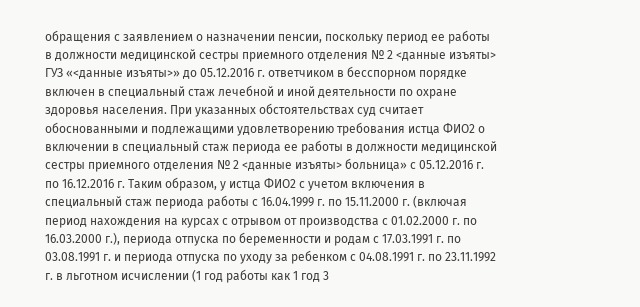обращения с заявлением о назначении пенсии, поскольку период ее работы в должности медицинской сестры приемного отделения № 2 <данные изъяты> ГУЗ «<данные изъяты>» до 05.12.2016 г. ответчиком в бесспорном порядке включен в специальный стаж лечебной и иной деятельности по охране здоровья населения. При указанных обстоятельствах суд считает обоснованными и подлежащими удовлетворению требования истца ФИО2 о включении в специальный стаж периода ее работы в должности медицинской сестры приемного отделения № 2 <данные изъяты> больница» с 05.12.2016 г. по 16.12.2016 г. Таким образом, у истца ФИО2 с учетом включения в специальный стаж периода работы с 16.04.1999 г. по 15.11.2000 г. (включая период нахождения на курсах с отрывом от производства с 01.02.2000 г. по 16.03.2000 г.), периода отпуска по беременности и родам с 17.03.1991 г. по 03.08.1991 г. и периода отпуска по уходу за ребенком с 04.08.1991 г. по 23.11.1992 г. в льготном исчислении (1 год работы как 1 год 3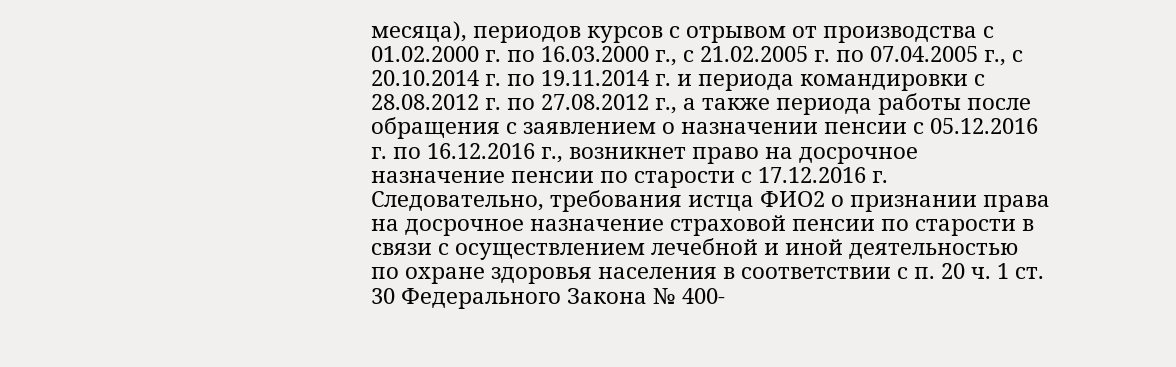месяца), периодов курсов с отрывом от производства с 01.02.2000 г. по 16.03.2000 г., с 21.02.2005 г. по 07.04.2005 г., с 20.10.2014 г. по 19.11.2014 г. и периода командировки с 28.08.2012 г. по 27.08.2012 г., а также периода работы после обращения с заявлением о назначении пенсии с 05.12.2016 г. по 16.12.2016 г., возникнет право на досрочное назначение пенсии по старости с 17.12.2016 г. Следовательно, требования истца ФИО2 о признании права на досрочное назначение страховой пенсии по старости в связи с осуществлением лечебной и иной деятельностью по охране здоровья населения в соответствии с п. 20 ч. 1 ст. 30 Федерального Закона № 400-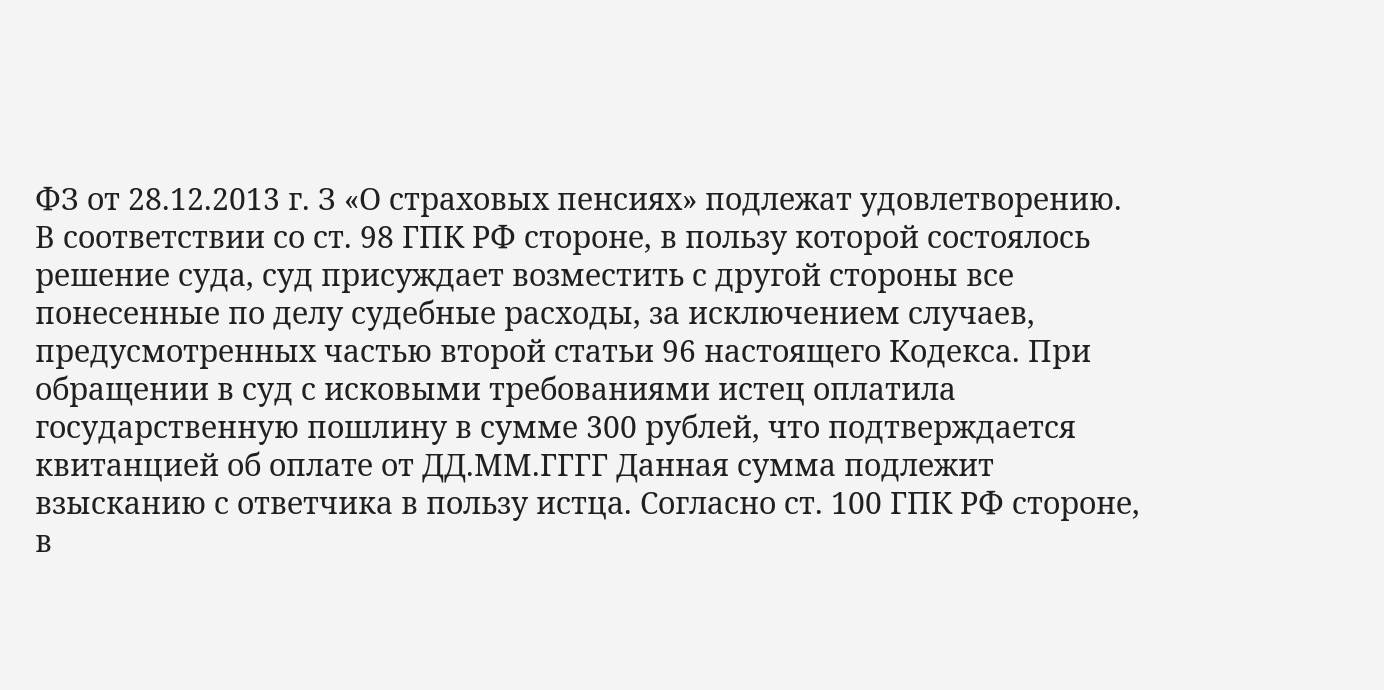ФЗ от 28.12.2013 г. З «О страховых пенсиях» подлежат удовлетворению. В соответствии со ст. 98 ГПК РФ стороне, в пользу которой состоялось решение суда, суд присуждает возместить с другой стороны все понесенные по делу судебные расходы, за исключением случаев, предусмотренных частью второй статьи 96 настоящего Кодекса. При обращении в суд с исковыми требованиями истец оплатила государственную пошлину в сумме 300 рублей, что подтверждается квитанцией об оплате от ДД.ММ.ГГГГ Данная сумма подлежит взысканию с ответчика в пользу истца. Согласно ст. 100 ГПК РФ стороне, в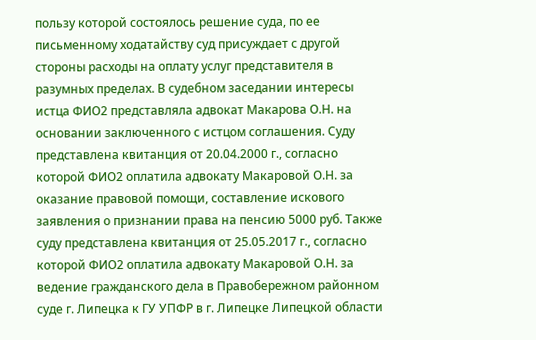пользу которой состоялось решение суда, по ее письменному ходатайству суд присуждает с другой стороны расходы на оплату услуг представителя в разумных пределах. В судебном заседании интересы истца ФИО2 представляла адвокат Макарова О.Н. на основании заключенного с истцом соглашения. Суду представлена квитанция от 20.04.2000 г., согласно которой ФИО2 оплатила адвокату Макаровой О.Н. за оказание правовой помощи, составление искового заявления о признании права на пенсию 5000 руб. Также суду представлена квитанция от 25.05.2017 г., согласно которой ФИО2 оплатила адвокату Макаровой О.Н. за ведение гражданского дела в Правобережном районном суде г. Липецка к ГУ УПФР в г. Липецке Липецкой области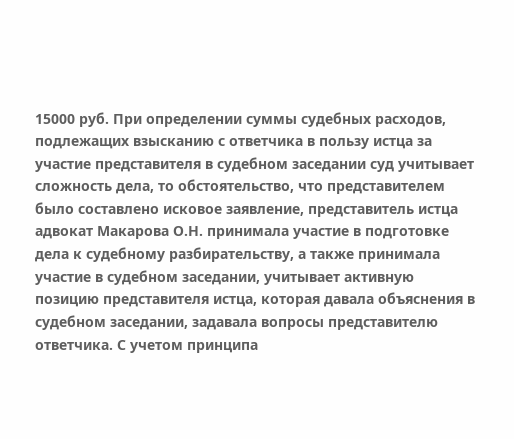15000 руб. При определении суммы судебных расходов, подлежащих взысканию с ответчика в пользу истца за участие представителя в судебном заседании суд учитывает сложность дела, то обстоятельство, что представителем было составлено исковое заявление, представитель истца адвокат Макарова О.Н. принимала участие в подготовке дела к судебному разбирательству, а также принимала участие в судебном заседании, учитывает активную позицию представителя истца, которая давала объяснения в судебном заседании, задавала вопросы представителю ответчика. С учетом принципа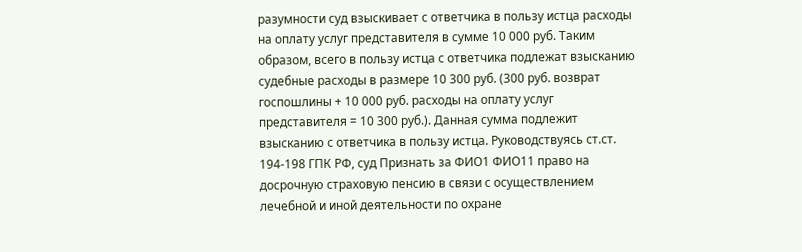разумности суд взыскивает с ответчика в пользу истца расходы на оплату услуг представителя в сумме 10 000 руб. Таким образом, всего в пользу истца с ответчика подлежат взысканию судебные расходы в размере 10 300 руб. (300 руб. возврат госпошлины + 10 000 руб. расходы на оплату услуг представителя = 10 300 руб.). Данная сумма подлежит взысканию с ответчика в пользу истца. Руководствуясь ст.ст. 194-198 ГПК РФ, суд Признать за ФИО1 ФИО11 право на досрочную страховую пенсию в связи с осуществлением лечебной и иной деятельности по охране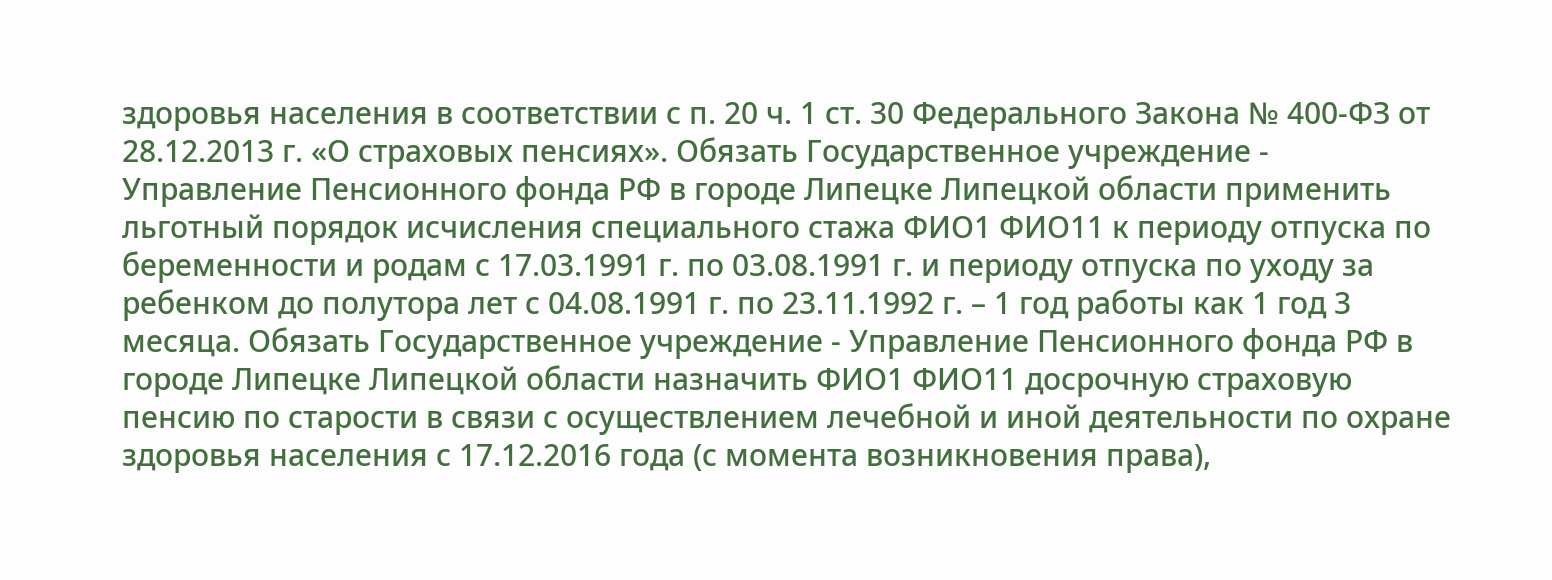здоровья населения в соответствии с п. 20 ч. 1 ст. 30 Федерального Закона № 400-ФЗ от 28.12.2013 г. «О страховых пенсиях». Обязать Государственное учреждение - Управление Пенсионного фонда РФ в городе Липецке Липецкой области применить льготный порядок исчисления специального стажа ФИО1 ФИО11 к периоду отпуска по беременности и родам с 17.03.1991 г. по 03.08.1991 г. и периоду отпуска по уходу за ребенком до полутора лет с 04.08.1991 г. по 23.11.1992 г. – 1 год работы как 1 год 3 месяца. Обязать Государственное учреждение - Управление Пенсионного фонда РФ в городе Липецке Липецкой области назначить ФИО1 ФИО11 досрочную страховую пенсию по старости в связи с осуществлением лечебной и иной деятельности по охране здоровья населения с 17.12.2016 года (с момента возникновения права),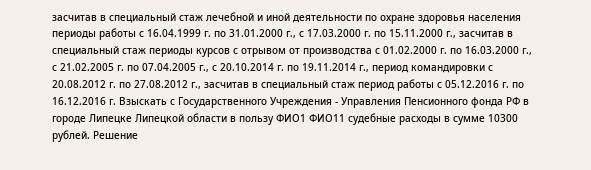засчитав в специальный стаж лечебной и иной деятельности по охране здоровья населения периоды работы с 16.04.1999 г. по 31.01.2000 г., с 17.03.2000 г. по 15.11.2000 г., засчитав в специальный стаж периоды курсов с отрывом от производства с 01.02.2000 г. по 16.03.2000 г., с 21.02.2005 г. по 07.04.2005 г., с 20.10.2014 г. по 19.11.2014 г., период командировки с 20.08.2012 г. по 27.08.2012 г., засчитав в специальный стаж период работы с 05.12.2016 г. по 16.12.2016 г. Взыскать с Государственного Учреждения - Управления Пенсионного фонда РФ в городе Липецке Липецкой области в пользу ФИО1 ФИО11 судебные расходы в сумме 10300 рублей. Решение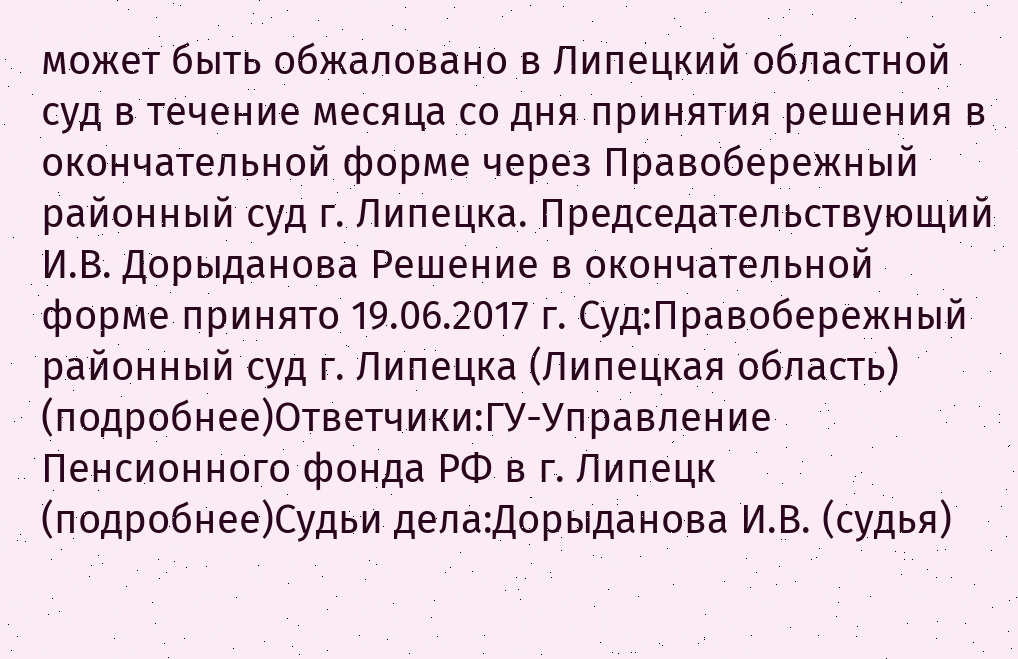может быть обжаловано в Липецкий областной суд в течение месяца со дня принятия решения в окончательной форме через Правобережный районный суд г. Липецка. Председательствующий И.В. Дорыданова Решение в окончательной форме принято 19.06.2017 г. Суд:Правобережный районный суд г. Липецка (Липецкая область) (подробнее)Ответчики:ГУ-Управление Пенсионного фонда РФ в г. Липецк (подробнее)Судьи дела:Дорыданова И.В. (судья)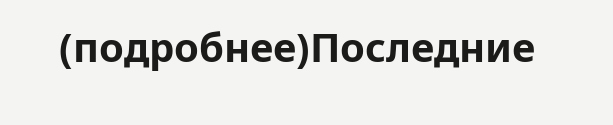(подробнее)Последние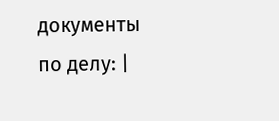документы по делу: |